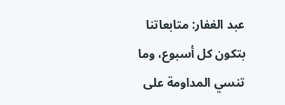عبد الغفار: متابعاتنا بتكون كل أسبوع، وما تنسي المداومة على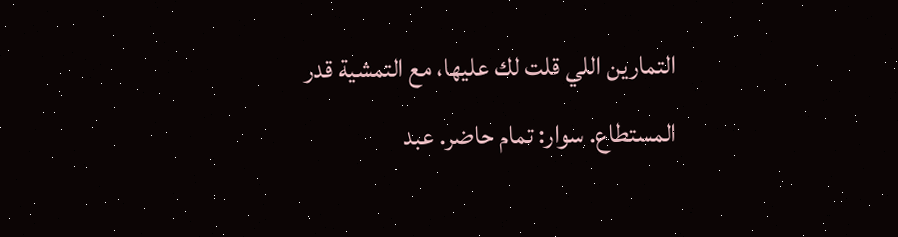التمارين اللي قلت لك عليها، مع التمشية قدر المستطاع. سوار: تمام حاضر. عبد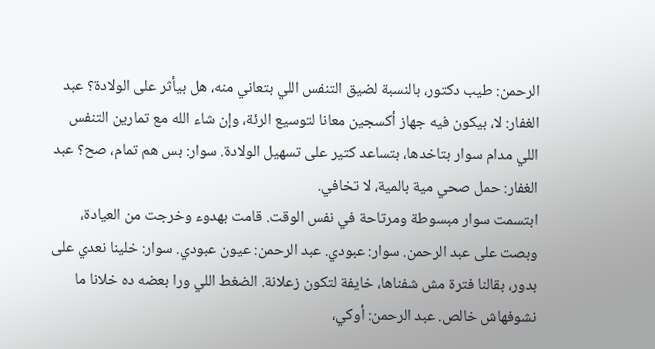الرحمن: طيب دكتور، بالنسبة لضيق التنفس اللي بتعاني منه، هل بيأثر على الولادة؟ عبد الغفار: لا، بيكون فيه جهاز أكسجين معانا لتوسيع الرئة، وإن شاء الله مع تمارين التنفس اللي مدام سوار بتاخدها، بتساعد كتير على تسهيل الولادة. سوار: بس هم تمام، صح؟ عبد الغفار: حمل صحي مية بالمية، لا تخافي.
ابتسمت سوار مبسوطة ومرتاحة في نفس الوقت. قامت بهدوء وخرجت من العيادة، وبصت على عبد الرحمن. سوار: عبودي. عبد الرحمن: عيون عبودي. سوار: خلينا نعدي على بدور، بقالنا فترة مش شفناها، خايفة لتكون زعلانة. الضغط اللي ورا بعضه ده خلانا ما نشوفهاش خالص. عبد الرحمن: أوكي،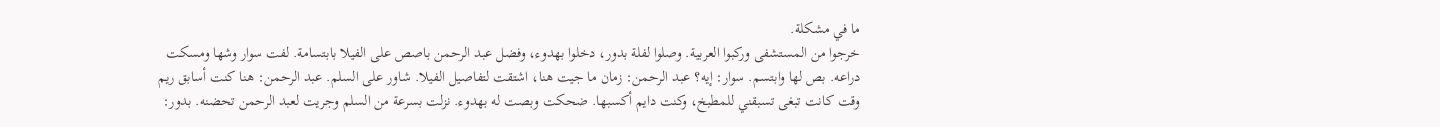ما في مشكلة.
خرجوا من المستشفى وركبوا العربية. وصلوا لفلة بدور، دخلوا بهدوء، وفضل عبد الرحمن باصص على الفيلا بابتسامة. لفت سوار وشها ومسكت دراعه. بص لها وابتسم. سوار: إيه؟ عبد الرحمن: زمان ما جيت هنا، اشتقت لتفاصيل الفيلا. شاور على السلم. عبد الرحمن: هنا كنت أسابق ريم وقت كانت تبغى تسبقني للمطبخ، وكنت دايم أكسبها. ضحكت وبصت له بهدوء. نزلت بسرعة من السلم وجريت لعبد الرحمن تحضنه. بدور: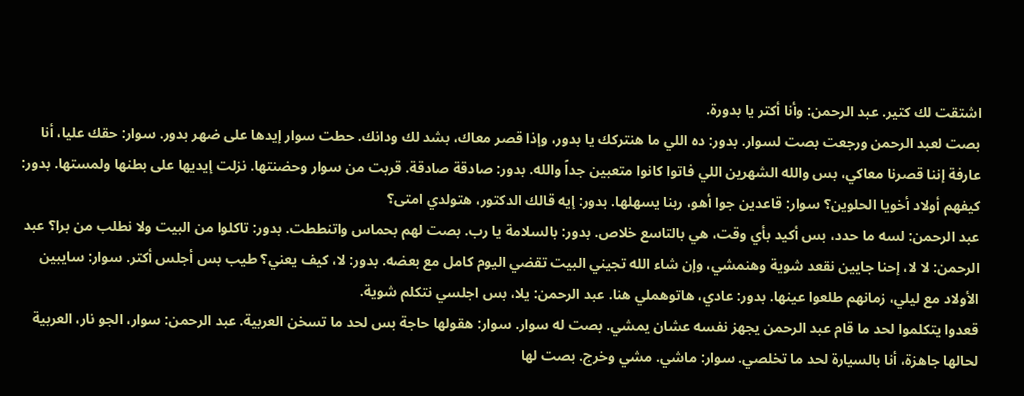اشتقت لك كتير. عبد الرحمن: وأنا أكتر يا بدورة.
بصت لعبد الرحمن ورجعت بصت لسوار. بدور: ده اللي ما هنتركك يا بدور، وإذا قصر معاك، بشد لك ودانك. حطت سوار إيدها على ضهر بدور. سوار: حقك عليا، أنا عارفة إننا قصرنا معاكي، بس والله الشهرين اللي فاتوا كانوا متعبين جداً والله. بدور: صادقة صادقة. قربت من سوار وحضنتها. نزلت إيديها على بطنها ولمستها. بدور: كيفهم أولاد أخويا الحلوين؟ سوار: قاعدين جوا أهو، ربنا يسهلها. بدور: إيه قالك الدكتور، هتولدي امتى؟
عبد الرحمن: لسه ما حدد، بس أكيد بأي وقت، هي بالتاسع خلاص. بدور: بالسلامة يا رب. بصت لهم بحماس واتنططت. بدور: تاكلوا من البيت ولا نطلب من برا؟ عبد الرحمن: لا لا، إحنا جايين نقعد شوية وهنمشي، وإن شاء الله تجيني البيت تقضي اليوم كامل مع بعضه. بدور: لا، كيف يعني؟ طيب بس أجلس أكتر. سوار: سايبين الأولاد مع ليلي، زمانهم طلعوا عينها. بدور: عادي، هاتوهملي هنا. عبد الرحمن: يلا، بس اجلسي نتكلم شوية.
قعدوا يتكلموا لحد ما قام عبد الرحمن يجهز نفسه عشان يمشي. بصت له سوار. سوار: هقولها حاجة بس لحد ما تسخن العربية. عبد الرحمن: سوار، الجو نار، العربية لحالها جاهزة، أنا بالسيارة لحد ما تخلصي. سوار: ماشي. مشي وخرج. بصت لها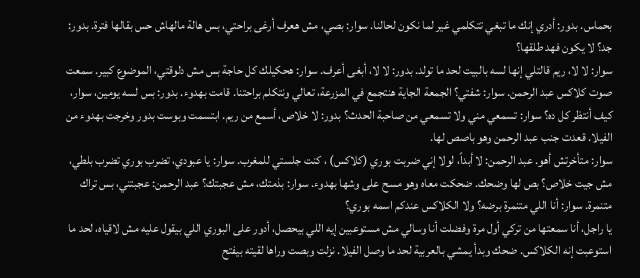بحماس. بدور: أدري إنك ما تبغي تتكلمي غير لما نكون لحالنا. سوار: بصي، مش هعرف أرغى براحتي، بس هالة مالهاش حس بقالها فترة. بدور: جد؟ لا يكون فهد طلقها؟
سوار: لا لا، ريم قالتلي إنها لسه بالبيت لحد ما تولد. بدور: لا لا، أبغى أعرف. سوار: هحكيلك كل حاجة بس مش دلوقتي، الموضوع كبير. سمعت صوت كلاكس عبد الرحمن. سوار: شفتي؟ الجمعة الجاية هنتجمع في المزرعة، تعالي ونتكلم براحتنا. قامت بهدوء. بدور: بس لسه يومين، سوار، كيف أنتظر كل ده؟ سوار: تسمعي مني ولا تسمعي من صاحبة الحدث؟ بدور: لا خلاص، أسمع من ريم. ابتسمت وبوست بدور وخرجت بهدوء من الفيلا. قعدت جنب عبد الرحمن وهو باصص لها.
سوار: متأخرتش أهو. عبد الرحمن: لا أبداً، لولا إني ضربت بوري (كلاكس) ، كنت جلستي للمغرب. سوار: يا عبودي، تضرب بوري تضرب بلطي، مش جيت خلاص؟ بص لها وضحك. ضحكت معاه وهو مسح على وشها بهدوء. سوار: بذمتك، مش عجبتك؟ عبد الرحمن: عجبتني، بس تراك متنمرة. سوار: أنا اللي متنمرة برضه؟ ولا الكلاكس عندكم اسمه بوري؟
يا راجل، أنا سمعتها من تركي أول مرة وفضلت أنا وسالي مش مستوعبين إيه اللي بيحصل، أدور على البوري اللي بيقول عليه مش لاقياه، لحد ما استوعبت إنه الكلاكس. ضحك وبدأ يمشي بالعربية لحد ما وصل الفيلا. نزلت وبصت وراها لقيته بيفتح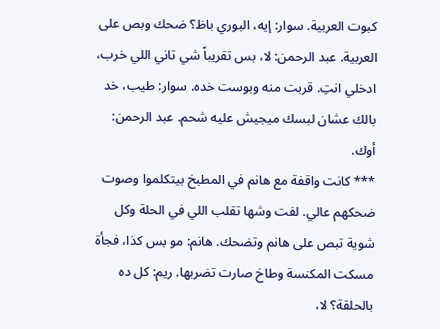كبوت العربية. سوار: إيه، البوري باظ؟ ضحك وبص على العربية. عبد الرحمن: لا، بس تقريباً شي تاني اللي خرب، ادخلي انتِ. قربت منه وبوست خده. سوار: طيب، خد بالك عشان لبسك ميجيش عليه شحم. عبد الرحمن: أوك.
*** كانت واقفة مع هانم في المطبخ بيتكلموا وصوت ضحكهم عالي. لفت وشها تقلب اللي في الحلة وكل شوية تبص على هانم وتضحك. هانم: مو بس كذا، فجأة مسكت المكنسة وطاخ صارت تضربها. ريم: كل ده بالحلقة؟ لا،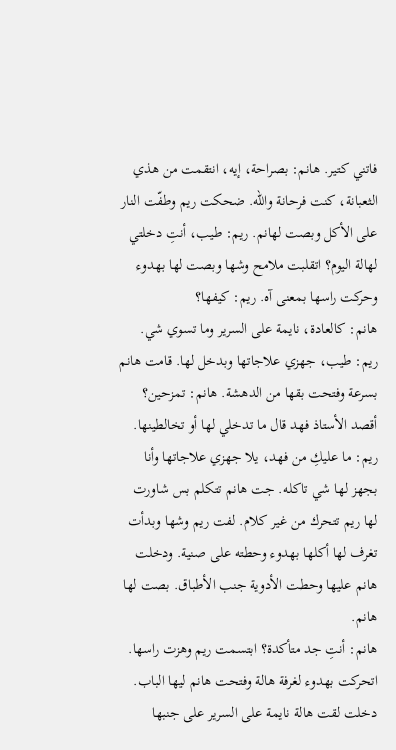فاتني كتير. هانم: بصراحة، إيه، انتقمت من هذي الثعبانة، كنت فرحانة والله. ضحكت ريم وطفّت النار على الأكل وبصت لهانم. ريم: طيب، أنتِ دخلتي لهالة اليوم؟ اتقلبت ملامح وشها وبصت لها بهدوء وحركت راسها بمعنى آه. ريم: كيفها؟
هانم: كالعادة، نايمة على السرير وما تسوي شي. ريم: طيب، جهزي علاجاتها وبدخل لها. قامت هانم بسرعة وفتحت بقها من الدهشة. هانم: تمزحين؟ أقصد الأستاذ فهد قال ما تدخلي لها أو تخالطينها. ريم: ما عليكِ من فهد، يلا جهزي علاجاتها وأنا بجهز لها شي تاكله. جت هانم تتكلم بس شاورت لها ريم تتحرك من غير كلام. لفت ريم وشها وبدأت تغرف لها أكلها بهدوء وحطته على صنية. ودخلت هانم عليها وحطت الأدوية جنب الأطباق. بصت لها هانم.
هانم: أنتِ جد متأكدة؟ ابتسمت ريم وهزت راسها. اتحركت بهدوء لغرفة هالة وفتحت هانم ليها الباب. دخلت لقت هالة نايمة على السرير على جنبها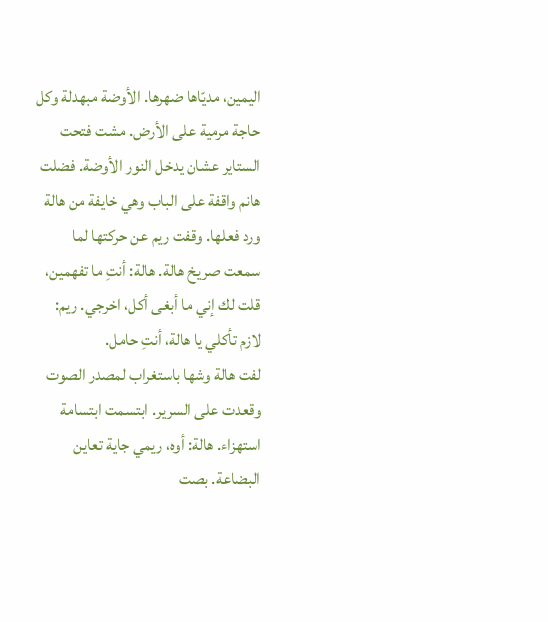اليمين، مديّاها ضهرها. الأوضة مبهدلة وكل حاجة مرمية على الأرض. مشت فتحت الستاير عشان يدخل النور الأوضة. فضلت هانم واقفة على الباب وهي خايفة من هالة ورد فعلها. وقفت ريم عن حركتها لما سمعت صريخ هالة. هالة: أنتِ ما تفهمين، قلت لك إني ما أبغى أكل، اخرجي. ريم: لازم تأكلي يا هالة، أنتِ حامل.
لفت هالة وشها باستغراب لمصدر الصوت وقعدت على السرير. ابتسمت ابتسامة استهزاء. هالة: أوه، ريمي جاية تعاين البضاعة. بصت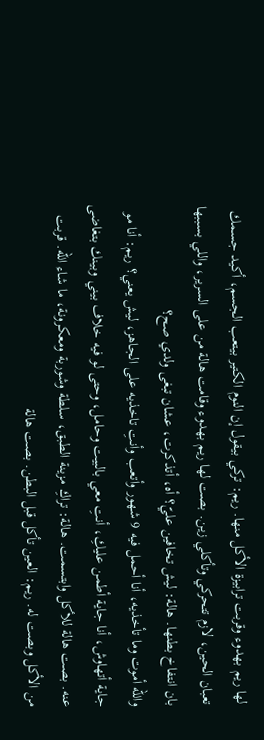لها ريم بهدوء وقربت ترابيزة الأكل منها. ريم: تركي بيقول إن النوم الكتير بيتعب الجسم، أكيد جسمك تعبان الحين، لازم تتحركي وتأكلي زين. بصت لها ريم بهدوء وقامت هالة من على السرير، واللي بسببها بان انتفاخ بطنها. هالة: ليش تخافين عليّ؟ أه، أتذكرت، عشان تبغى ولدي صح؟
والله أموت وما تأخذيه، أنا أحمل فيه 9 شهور وأتعب وأنتِ تاخذيه على الجاهز، ليش يعني؟ ريم: أنا مو جاية أتهاوش، أنا جاية أطمن عليكِ، أنتِ معي بالبيت وحامل، وحتى لو فيه خلاف بيني وبينك بتغاضى عنه. بصت هالة للأكل وابتسمت. هالة: تراكِ مزينة الطبق، سلطة وشوربة ومعكرونة، ما شاء الله. قربت من الأكل وبصت له. ريم: العين تأكل قبل البطن. بصت هالة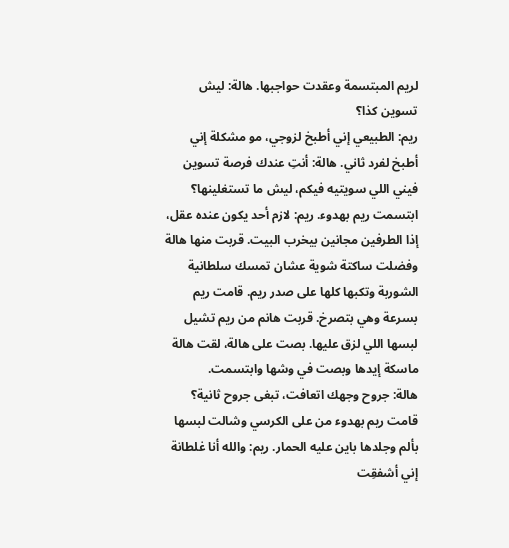لريم المبتسمة وعقدت حواجبها. هالة: ليش تسوين كذا؟
ريم: الطبيعي إني أطبخ لزوجي، مو مشكلة إني أطبخ لفرد ثاني. هالة: أنتِ عندك فرصة تسوين فيني اللي سويتيه فيكم، ليش ما تستغلينها؟ ابتسمت ريم بهدوء. ريم: لازم أحد يكون عنده عقل، إذا الطرفين مجانين بيخرب البيت. قربت منها هالة وفضلت ساكتة شوية عشان تمسك سلطانية الشوربة وتكبها كلها على صدر ريم. قامت ريم بسرعة وهي بتصرخ. قربت هانم من ريم تشيل لبسها اللي لزق عليها. بصت على هالة، لقت هالة ماسكة إيدها وبصت في وشها وابتسمت.
هالة: جروح وجهك اتعافت، تبغى جروح ثانية؟ قامت ريم بهدوء من على الكرسي وشالت لبسها بألم وجلدها باين عليه الحمار. ريم: والله أنا غلطانة إني أشفقِت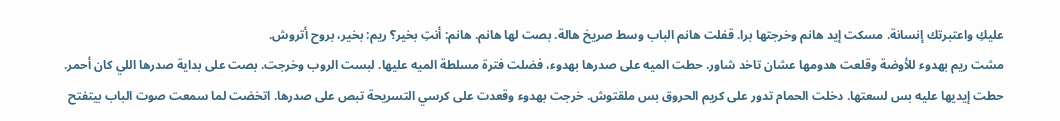عليكِ واعتبرتك إنسانة. مسكت إيد هانم وخرجتها برا. قفلت هانم الباب وسط صريخ هالة. بصت لها هانم. هانم: أنتِ بخير؟ ريم: بخير، بروح أتروش.
مشت ريم بهدوء للأوضة وقلعت هدومها عشان تاخد شاور. حطت الميه على صدرها بهدوء، فضلت فترة مسلطة الميه عليها. لبست الروب وخرجت. بصت على بداية صدرها اللي كان أحمر. حطت إيديها عليه بس لسعتها. دخلت الحمام تدور على كريم الحروق بس ملقتوش. خرجت بهدوء وقعدت على كرسي التسريحة تبص على صدرها. اتخضت لما سمعت صوت الباب بيتفتح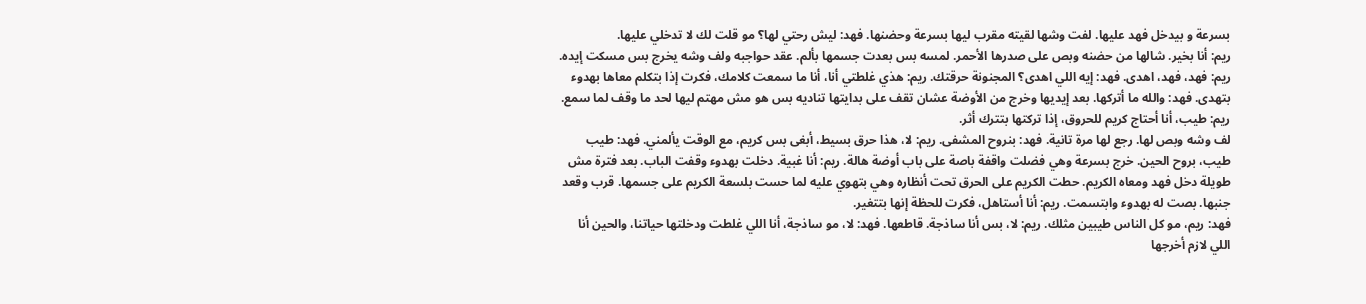بسرعة و بيدخل فهد عليها. لفت وشها لقيته مقرب ليها بسرعة وحضنها. فهد: ليش رحتي لها؟ مو قلت لك لا تدخلي عليها.
ريم: أنا بخير. شالها من حضنه وبص على صدرها الأحمر. لمسه بس بعدت جسمها بألم. عقد حواجبه ولف وشه يخرج بس مسكت إيده. ريم: فهد، فهد، اهدى. فهد: إيه اللي اهدى؟ المجنونة حرقتك. ريم: هذي غلطتي أنا، أنا ما سمعت كلامك، فكرت إذا بتكلم معاها بهدوء بتهدى. فهد: والله ما أتركها. بعد إيديها وخرج من الأوضة عشان تقف على بدايتها تناديه بس هو مش مهتم ليها لحد ما وقف لما سمع. ريم: طيب، أنا أحتاج كريم للحروق، إذا تركتها بتترك أثر.
لف وشه وبص لها. رجع لها مرة تانية. فهد: بنروح المشفى. ريم: لا، هذا حرق بسيط، أبغى بس كريم، مع الوقت يألمني. فهد: طيب طيب، بروح الحين. خرج بسرعة وهي فضلت واقفة باصة على باب أوضة هالة. ريم: أنا غبية. دخلت بهدوء وقفت الباب. بعد فترة مش طويلة دخل فهد ومعاه الكريم. حطت الكريم على الحرق تحت أنظاره وهي بتهوي عليه لما حست بلسعة الكريم على جسمها. قرب وقعد جنبها. بصت له بهدوء وابتسمت. ريم: أنا أستاهل، فكرت للحظة إنها بتتغير.
فهد: ريم، مو كل الناس طيبين مثلك. ريم: لا، بس أنا ساذجة. قاطعها. فهد: لا، مو ساذجة، أنا اللي غلطت ودخلتها حياتنا، والحين أنا اللي لازم أخرجها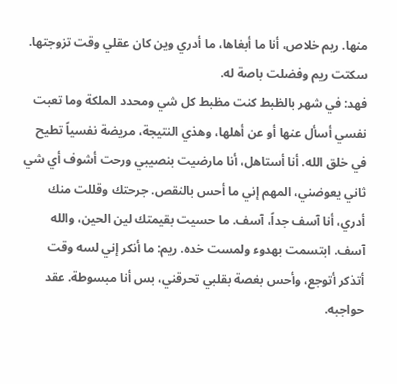منها. ريم خلاص، أنا ما أبغاها، ما أدري وين كان عقلي وقت تزوجتها. سكتت ريم وفضلت باصة له.
فهد: في شهر بالظبط كنت مظبط كل شي ومحدد الملكة وما تعبت نفسي أسأل عنها أو عن أهلها، وهذي النتيجة، مريضة نفسياً تطيح في خلق الله. أنا أستاهل، أنا مارضيت بنصيبي ورحت أشوف أي شي ثاني يعوضني، المهم إني ما أحس بالنقص. جرحتك وقللت منك أدري، أنا آسف جداً، آسف. ما حسيت بقيمتك لين الحين، والله آسف. ابتسمت بهدوء ولمست خده. ريم: ما أنكر إني لسه وقت أتذكر أتوجع، وأحس بغصة بقلبي تحرقني، بس أنا مبسوطة. عقد حواجبه.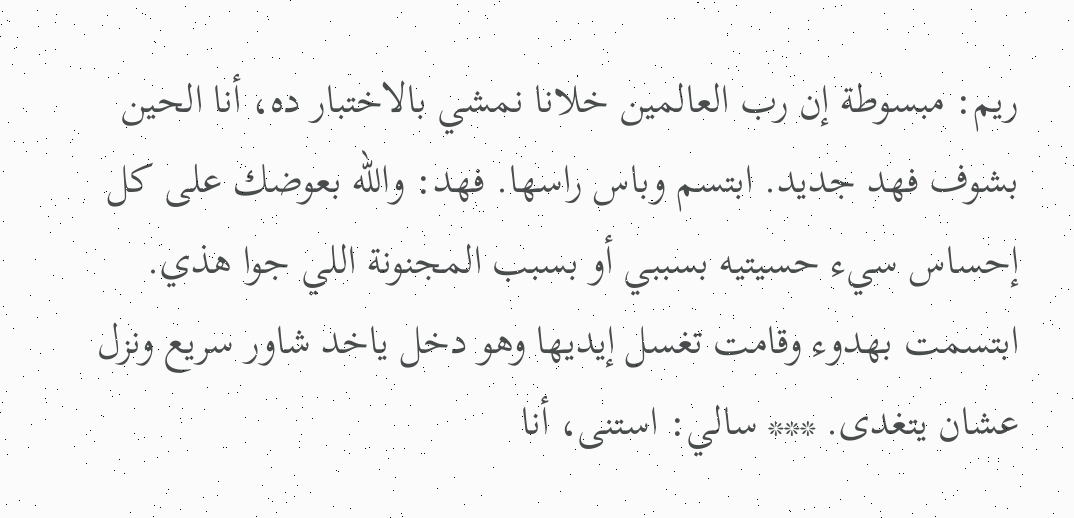ريم: مبسوطة إن رب العالمين خلانا نمشي بالاختبار ده، أنا الحين بشوف فهد جديد. ابتسم وباس راسها. فهد: والله بعوضك على كل إحساس سيء حسيتيه بسببي أو بسبب المجنونة اللي جوا هذي. ابتسمت بهدوء وقامت تغسل إيديها وهو دخل ياخد شاور سريع ونزل عشان يتغدى. *** سالي: استنى، أنا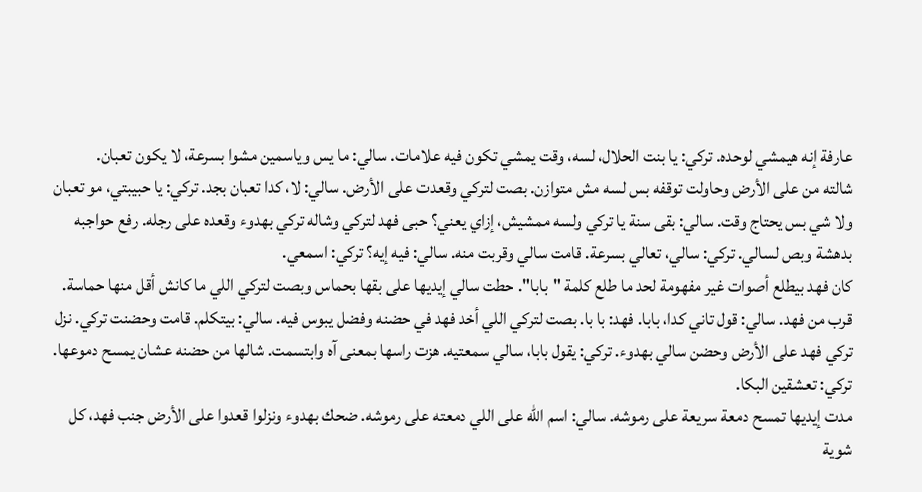عارفة إنه هيمشي لوحده. تركي: يا بنت الحلال، لسه، وقت يمشي تكون فيه علامات. سالي: ما يس وياسمين مشوا بسرعة، لا يكون تعبان.
شالته من على الأرض وحاولت توقفه بس لسه مش متوازن. بصت لتركي وقعدت على الأرض. سالي: لا، كدا تعبان بجد. تركي: يا حبيبتي، مو تعبان ولا شي بس يحتاج وقت. سالي: بقى سنة يا تركي ولسه ممشيش، إزاي يعني؟ حبى فهد لتركي وشاله تركي بهدوء وقعده على رجله. رفع حواجبه بدهشة وبص لسالي. تركي: سالي، تعالي بسرعة. قامت سالي وقربت منه. سالي: فيه إيه؟ تركي: اسمعي.
كان فهد بيطلع أصوات غير مفهومة لحد ما طلع كلمة "بابا". حطت سالي إيديها على بقها بحماس وبصت لتركي اللي ما كانش أقل منها حماسة. قرب من فهد. سالي: قول تاني كدا، بابا. فهد: با با. بصت لتركي اللي أخد فهد في حضنه وفضل يبوس فيه. سالي: بيتكلم. قامت وحضنت تركي. نزل تركي فهد على الأرض وحضن سالي بهدوء. تركي: يقول بابا، سالي سمعتيه. هزت راسها بمعنى آه وابتسمت. شالها من حضنه عشان يمسح دموعها. تركي: تعشقين البكا.
مدت إيديها تمسح دمعة سريعة على رموشه. سالي: اسم الله على اللي دمعته على رموشه. ضحك بهدوء ونزلوا قعدوا على الأرض جنب فهد، كل شوية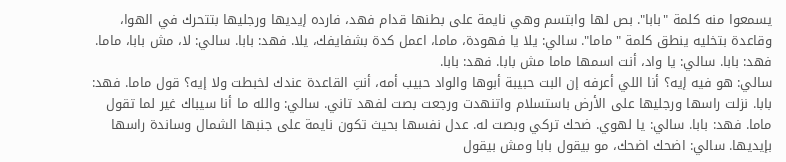يسمعوا منه كلمة "بابا". بص لها وابتسم وهي نايمة على بطنها قدام فهد، فارده إيديها ورجليها بتتحرك في الهوا، وقاعدة بتخليه ينطق كلمة "ماما". سالي: يلا يا فهودة، ماما، اعمل كدة بشفايفك، يلا. فهد: بابا. سالي: لا، مش بابا، ماما. فهد: بابا. سالي: يا واد، أنت اسمها ماما مش بابا. فهد: بابا.
سالي: هو فيه إيه؟ أنا اللي أعرفه إن البت حبيبة أبوها والواد حبيب أمه، أنتِ القاعدة عندك لخبطت ولا إيه؟ قول ماما. فهد: بابا. نزلت راسها ورجليها على الأرض باستسلام واتنهدت ورجعت بصت لفهد تاني. سالي: والله ما أنا سيباك غير لما تقول ماما. فهد: بابا. سالي: يا لهوي. ضحك تركي وبصت له. عدل نفسها بحيث تكون نايمة على جنبها الشمال وساندة راسها بإيديها. سالي: اضحك اضحك، مو بيقول بابا ومش بيقول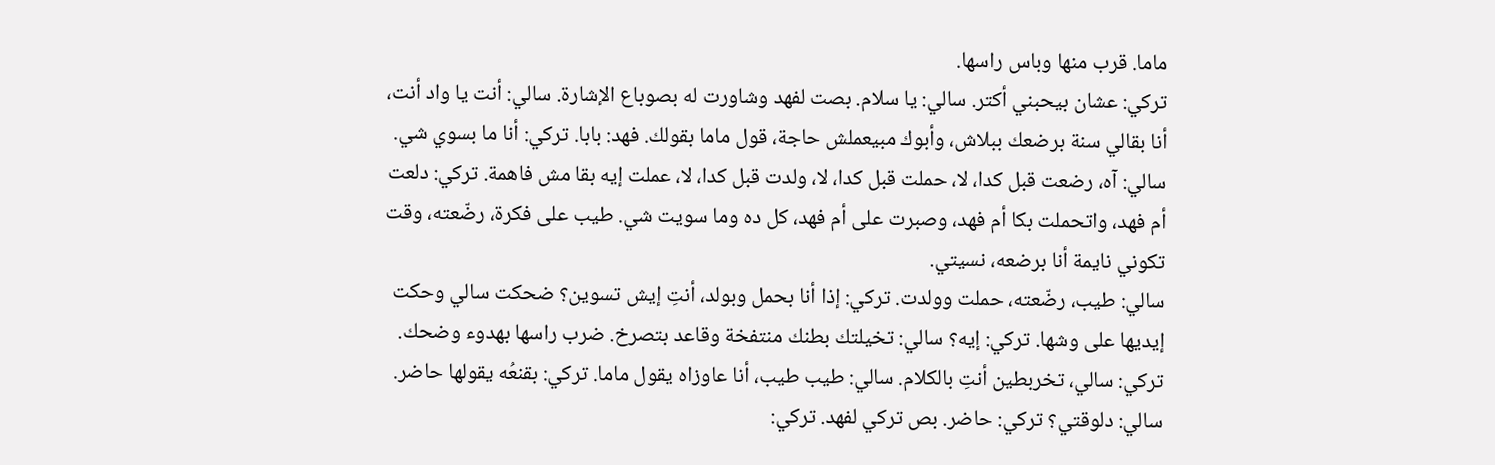ماما. قرب منها وباس راسها.
تركي: عشان بيحبني أكتر. سالي: يا سلام. بصت لفهد وشاورت له بصوباع الإشارة. سالي: أنت يا واد أنت، أنا بقالي سنة برضعك ببلاش، وأبوك مبيعملش حاجة، قول ماما بقولك. فهد: بابا. تركي: أنا ما بسوي شي. سالي: آه، رضعت قبل كدا، لا، حملت قبل كدا، لا، ولدت قبل كدا، لا، عملت إيه بقا مش فاهمة. تركي: دلعت أم فهد، واتحملت بكا أم فهد، وصبرت على أم فهد، كل ده وما سويت شي. طيب على فكرة، رضّعته، وقت تكوني نايمة أنا برضعه، نسيتي.
سالي: طيب، رضّعته، حملت وولدت. تركي: إذا أنا بحمل وبولد، أنتِ إيش تسوين؟ ضحكت سالي وحكت إيديها على وشها. تركي: إيه؟ سالي: تخيلتك بطنك منتفخة وقاعد بتصرخ. ضرب راسها بهدوء وضحك. تركي: سالي، تخربطين أنتِ بالكلام. سالي: طيب طيب، أنا عاوزاه يقول ماما. تركي: بقنعُه يقولها حاضر. سالي: دلوقتي؟ تركي: حاضر. بص تركي لفهد. تركي: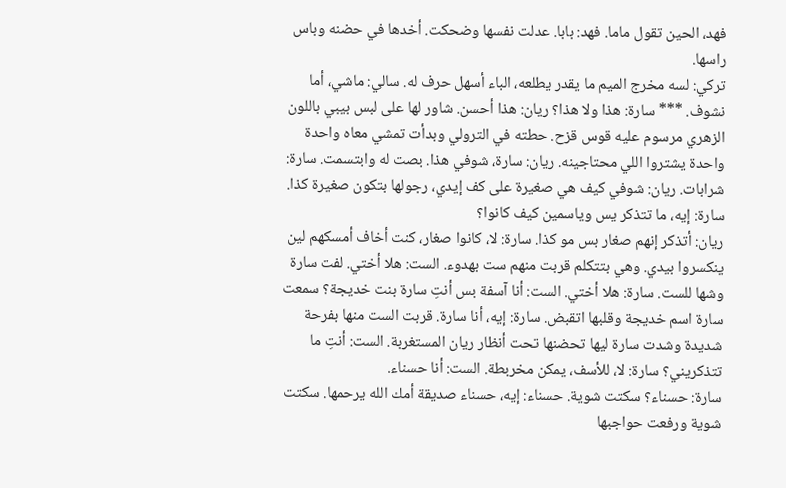فهد، الحين تقول ماما. فهد: بابا. عدلت نفسها وضحكت. أخدها في حضنه وباس راسها.
تركي: لسه مخرج الميم ما يقدر يطلعه، الباء أسهل حرف له. سالي: ماشي، أما نشوف. *** سارة: هذا ولا هذا؟ ريان: هذا أحسن. شاور لها على لبس بيبي باللون الزهري مرسوم عليه قوس قزح. حطته في الترولي وبدأت تمشي معاه واحدة واحدة يشتروا اللي محتاجينه. ريان: سارة، شوفي هذا. بصت له وابتسمت. سارة: شرابات. ريان: شوفي كيف هي صغيرة على كف إيدي، رجولها بتكون صغيرة كذا. سارة: إيه، ما تتذكر يس وياسمين كيف كانوا؟
ريان: أتذكر إنهم صغار بس مو كذا. سارة: لا، كانوا صغار، كنت أخاف أمسكهم لين ينكسروا بيدي. وهي بتتكلم قربت منهم ست بهدوء. الست: هلا أختي. لفت سارة وشها للست. سارة: هلا أختي. الست: أنا آسفة بس أنتِ سارة بنت خديجة؟ سمعت سارة اسم خديجة وقلبها اتقبض. سارة: إيه، أنا سارة. قربت الست منها بفرحة شديدة وشدت سارة ليها تحضنها تحت أنظار ريان المستغربة. الست: أنتِ ما تتذكريني؟ سارة: لا، للأسف، يمكن مخربطة. الست: أنا حسناء.
سارة: حسناء؟ سكتت شوية. حسناء: إيه، حسناء صديقة أمك الله يرحمها. سكتت شوية ورفعت حواجبها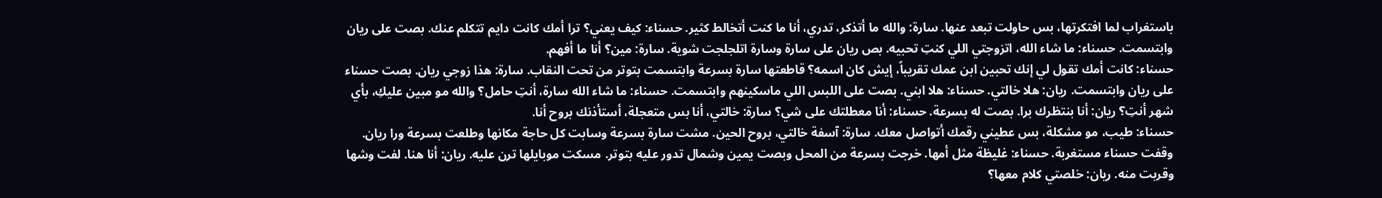باستغراب لما افتكرتها، بس حاولت تبعد عنها. سارة: والله ما أتذكر، تدري، أنا ما كنت أتخالط كثير. حسناء: كيف يعني؟ ترا أمك كانت دايم تتكلم عنك. بصت على ريان وابتسمت. حسناء: ما شاء الله، اتزوجتي اللي كنتِ تحبيه. بص ريان على سارة وسارة اتلجلجت شوية. سارة: مين؟ أنا ما أفهم.
حسناء: كانت أمك تقول لي إنك تحبين ابن عمك تقريباً، إيش كان اسمه؟ قاطعتها سارة بسرعة وابتسمت بتوتر من تحت النقاب. سارة: هذا زوجي ريان. بصت حسناء على ريان وابتسمت. ريان: هلا خالتي. حسناء: هلا ابني. بصت على اللبس اللي ماسكينهم وابتسمت. حسناء: ما شاء الله سارة، أنتِ حامل؟ والله مو مبين عليكِ، بأي شهر أنتِ؟ ريان: أنا بنتظرك برا. بصت له بسرعة. حسناء: أنا معطلتك على شي؟ سارة: خالتي، أنا بس متعجلة، أستأذنك بروح أنا.
حسناء: طيب، مو مشكلة، بس عطيني رقمك أتواصل معك. سارة: آسفة خالتي، بروح الحين. مشت سارة بسرعة وسابت كل حاجة مكانها وطلعت بسرعة ورا ريان. وقفت حسناء مستغربة. حسناء: غليظة مثل أمها. خرجت بسرعة من المحل وبصت يمين وشمال تدور عليه بتوتر. مسكت موبايلها ترن عليه. ريان: أنا هنا. لفت وشها وقربت منه. ريان: خلصتي كلام معها؟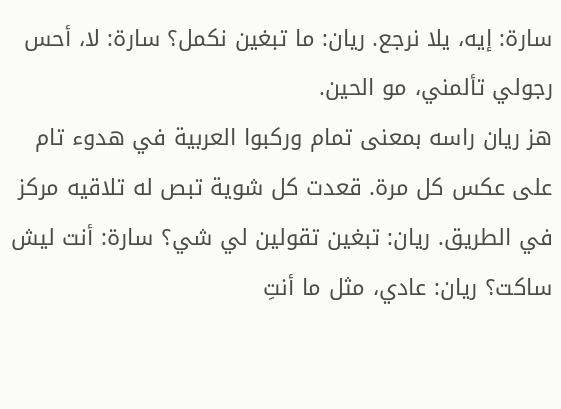سارة: إيه، يلا نرجع. ريان: ما تبغين نكمل؟ سارة: لا، أحس رجولي تألمني، مو الحين.
هز ريان راسه بمعنى تمام وركبوا العربية في هدوء تام على عكس كل مرة. قعدت كل شوية تبص له تلاقيه مركز في الطريق. ريان: تبغين تقولين لي شي؟ سارة: أنت ليش ساكت؟ ريان: عادي، مثل ما أنتِ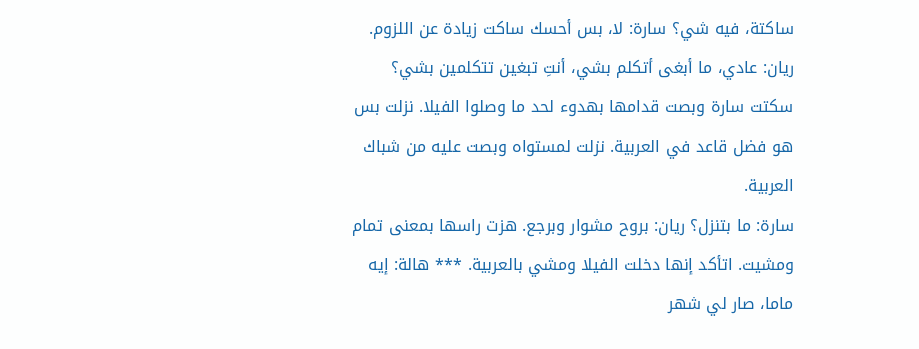ساكتة، فيه شي؟ سارة: لا، بس أحسك ساكت زيادة عن اللزوم. ريان: عادي، ما أبغى أتكلم بشي، أنتِ تبغين تتكلمين بشي؟ سكتت سارة وبصت قدامها بهدوء لحد ما وصلوا الفيلا. نزلت بس هو فضل قاعد في العربية. نزلت لمستواه وبصت عليه من شباك العربية.
سارة: ما بتنزل؟ ريان: بروح مشوار وبرجع. هزت راسها بمعنى تمام ومشيت. اتأكد إنها دخلت الفيلا ومشي بالعربية. *** هالة: إيه ماما، صار لي شهر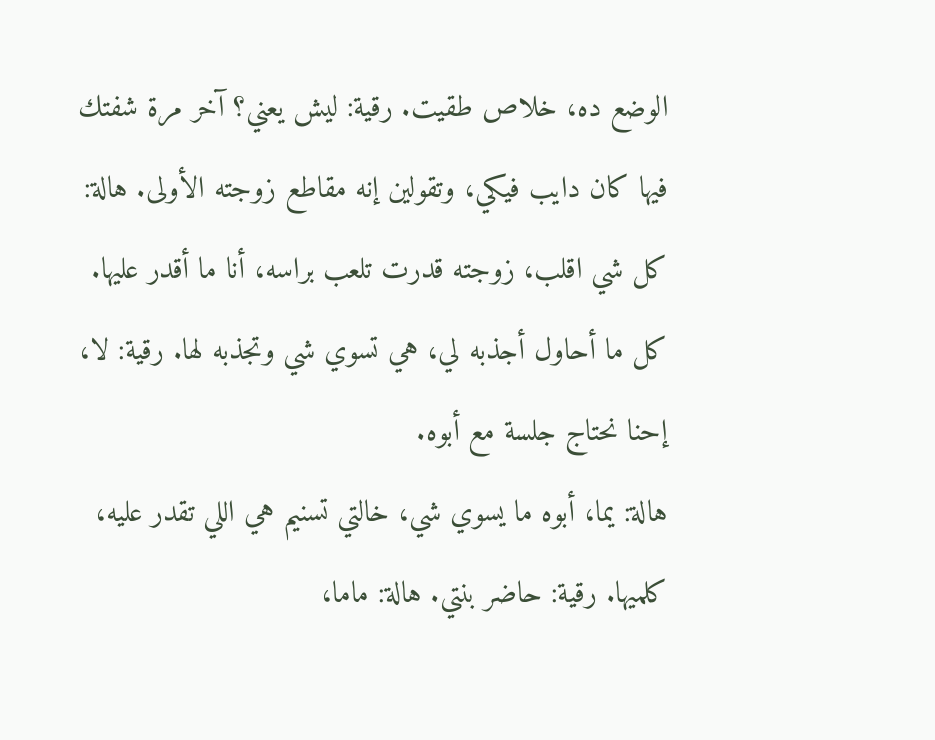الوضع ده، خلاص طقيت. رقية: ليش يعني؟ آخر مرة شفتك فيها كان دايب فيكي، وتقولين إنه مقاطع زوجته الأولى. هالة: كل شي اقلب، زوجته قدرت تلعب براسه، أنا ما أقدر عليها. كل ما أحاول أجذبه لي، هي تسوي شي وتجذبه لها. رقية: لا، إحنا نحتاج جلسة مع أبوه.
هالة: يما، أبوه ما يسوي شي، خالتي تسنيم هي اللي تقدر عليه، كلميها. رقية: حاضر بنتي. هالة: ماما،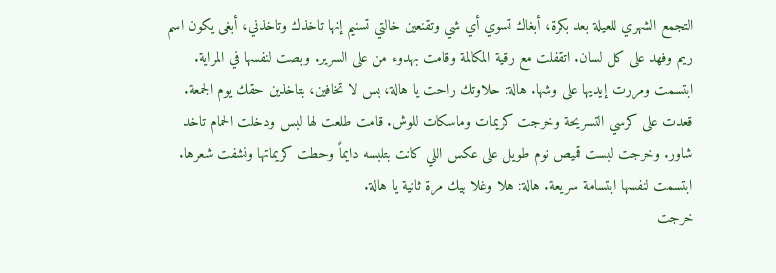التجمع الشهري للعيلة بعد بكرة، أبغاك تسوي أي شي وتقنعين خالتي تسنيم إنها تاخذك وتاخذني، أبغى يكون اسم ريم وفهد على كل لسان. اتقفلت مع رقية المكالمة وقامت بهدوء من على السرير. وبصت لنفسها في المراية. ابتسمت ومررت إيديها على وشها. هالة: حلاوتك راحت يا هالة، بس لا تخافين، بتاخذين حقك يوم الجمعة.
قعدت على كرسي التسريحة وخرجت كريمات وماسكات للوش. قامت طلعت لها لبس ودخلت الحمام تاخد شاور. وخرجت لبست قميص نوم طويل على عكس اللي كانت بتلبسه دايماً وحطت كريماتها ونشفت شعرها. ابتسمت لنفسها ابتسامة سريعة. هالة: هلا وغلا بيك مرة ثانية يا هالة.
خرجت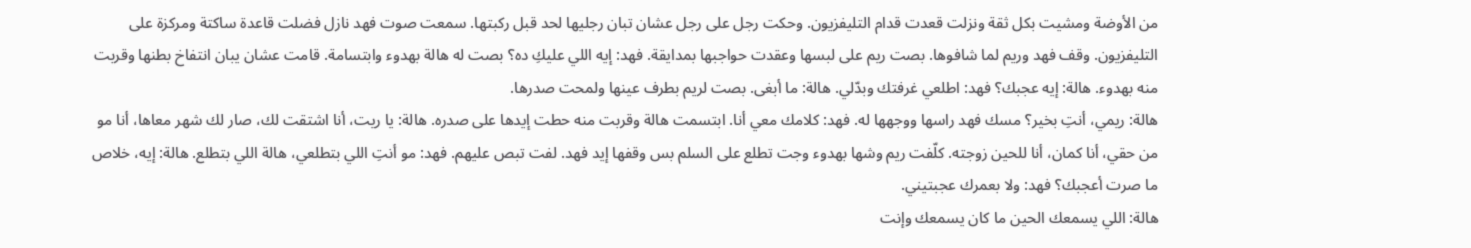من الأوضة ومشيت بكل ثقة ونزلت قعدت قدام التليفزيون. وحكت رجل على رجل عشان تبان رجليها لحد قبل ركبتها. سمعت صوت فهد نازل فضلت قاعدة ساكتة ومركزة على التليفزيون. وقف فهد وريم لما شافوها. بصت ريم على لبسها وعقدت حواجبها بمدايقة. فهد: إيه اللي عليكِ ده؟ بصت له هالة بهدوء وابتسامة. قامت عشان يبان انتفاخ بطنها وقربت منه بهدوء. هالة: إيه عجبك؟ فهد: اطلعي غرفتك وبدّلي. هالة: ما أبغى. بصت لريم بطرف عينها ولمحت صدرها.
هالة: ريمي، أنتِ بخير؟ مسك فهد راسها ووجهها له. فهد: كلامك معي أنا. ابتسمت هالة وقربت منه حطت إيدها على صدره. هالة: يا ريت، أنا اشتقت لك، صار لك شهر معاها، أنا مو من حقي، أنا كمان، أنا للحين زوجته. كلّفت ريم وشها بهدوء وجت تطلع على السلم بس وقفها إيد فهد. لفت تبص عليهم. فهد: مو أنتِ اللي بتطلعي، هالة اللي بتطلع. هالة: إيه، خلاص ما صرت أعجبك؟ فهد: ولا بعمرك عجبتيني.
هالة: اللي يسمعك الحين ما كان يسمعك وإنت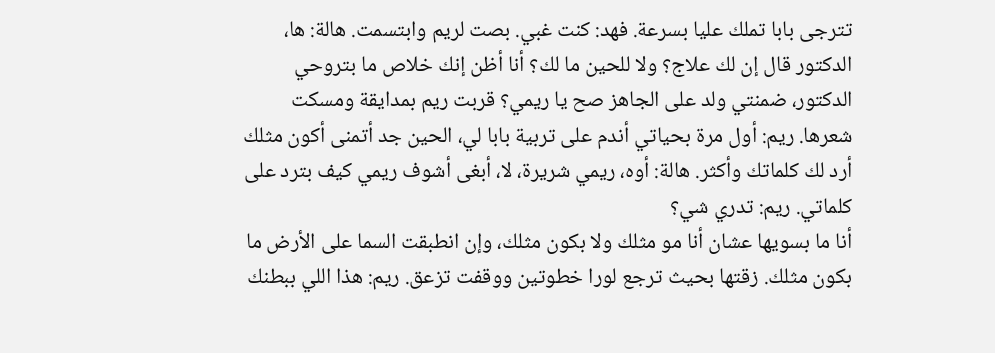تترجى بابا تملك عليا بسرعة. فهد: كنت غبي. بصت لريم وابتسمت. هالة: ها، الدكتور قال إن لك علاج؟ ولا للحين ما لك؟ أنا أظن إنك خلاص ما بتروحي الدكتور، ضمنتي ولد على الجاهز صح يا ريمي؟ قربت ريم بمدايقة ومسكت شعرها. ريم: أول مرة بحياتي أندم على تربية بابا لي، الحين جد أتمنى أكون مثلك أرد لك كلماتك وأكثر. هالة: أوه، ريمي شريرة، لا، أبغى أشوف ريمي كيف بترد على كلماتي. ريم: تدري شي؟
أنا ما بسويها عشان أنا مو مثلك ولا بكون مثلك، وإن انطبقت السما على الأرض ما بكون مثلك. زقتها بحيث ترجع لورا خطوتين ووقفت تزعق. ريم: هذا اللي ببطنك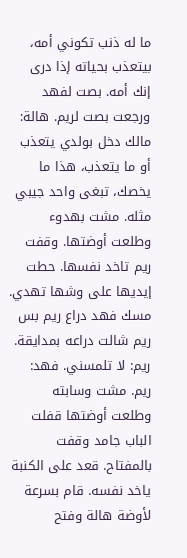ما له ذنب تكوني أمه، بيتعذب بحياته إذا درى إنك أمه. بصت لفهد ورجعت بصت لريم. هالة: مالك دخل بولدي يتعذب أو ما يتعذب، هذا ما يخصك، تبغى واحد جيبي مثله. مشت بهدوء وطلعت أوضتها. وقفت ريم تاخد نفسها. حطت إيديها على وشها تهدي. مسك فهد دراع ريم بس ريم شالت دراعه بمدايقة.
ريم: لا تلمسني. فهد: ريم. مشت وسابته وطلعت أوضتها قفلت الباب جامد وقفت بالمفتاح. قعد على الكنبة ياخد نفسه. قام بسرعة لأوضة هالة وفتح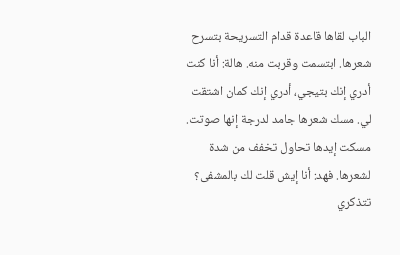الباب لقاها قاعدة قدام التسريحة بتسرح شعرها. ابتسمت وقربت منه. هالة: أنا كنت أدري إنك بتيجي، أدري إنك كمان اشتقت لي. مسك شعرها جامد لدرجة إنها صوتت. مسكت إيدها تحاول تخفف من شدة لشعرها. فهد: أنا إيش قلت لك بالمشفى؟ تتذكري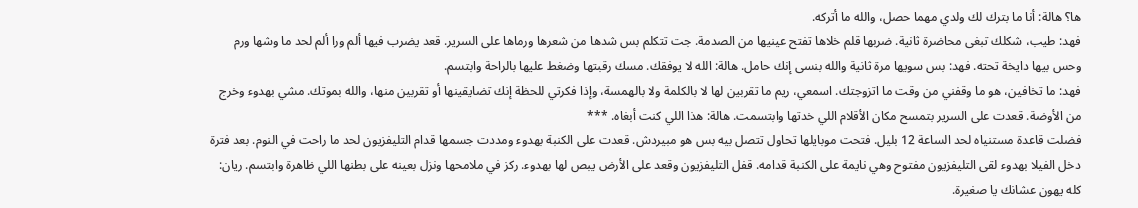ها؟ هالة: أنا ما بترك لك ولدي مهما حصل، والله ما أتركه.
فهد: طيب، شكلك تبغى محاضرة ثانية. ضربها قلم خلاها تفتح عينيها من الصدمة. جت تتكلم بس شدها من شعرها ورماها على السرير. قعد يضرب فيها ألم ورا ألم لحد ما وشها ورم وحس بيها دايخة تحته. فهد: بس سويها مرة ثانية والله بنسى إنك حامل. هالة: الله لا يوفقك. مسك رقبتها وضغط عليها بالراحة وابتسم.
فهد: ما تخافين، هو ما وقفني من وقت ما اتزوجتك. اسمعي، ريم ما تقربين لها لا بالكلمة ولا بالهمسة، وإذا فكرتي للحظة إنك تضايقينها أو تقربين منها، والله بموتك. مشي بهدوء وخرج من الأوضة. قعدت على السرير بتمسح مكان الأقلام اللي خدتها وابتسمت. هالة: هذا اللي كنت أبغاه. ***
فضلت قاعدة مستنياه لحد الساعة 12 بليل. فتحت موبايلها تحاول تتصل بيه بس هو مبيردش. قعدت على الكنبة بهدوء ومددت جسمها قدام التليفزيون لحد ما راحت في النوم. بعد فترة دخل الفيلا بهدوء لقى التليفزيون مفتوح وهي نايمة على الكنبة قدامه. قفل التليفزيون وقعد على الأرض يبص لها بهدوء. ركز في ملامحها ونزل بعينه على بطنها اللي ظاهرة وابتسم. ريان: كله يهون عشانك يا صغيرة.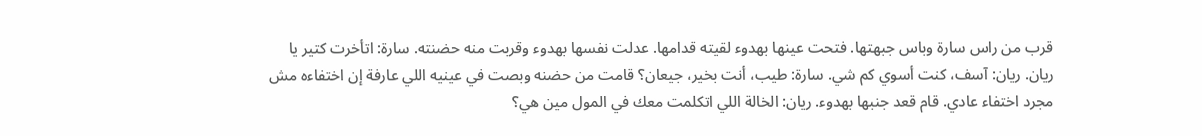قرب من راس سارة وباس جبهتها. فتحت عينها بهدوء لقيته قدامها. عدلت نفسها بهدوء وقربت منه حضنته. سارة: اتأخرت كتير يا ريان. ريان: آسف، كنت أسوي كم شي. سارة: طيب، أنت بخير، جيعان؟ قامت من حضنه وبصت في عينيه اللي عارفة إن اختفاءه مش مجرد اختفاء عادي. قام قعد جنبها بهدوء. ريان: الخالة اللي اتكلمت معك في المول مين هي؟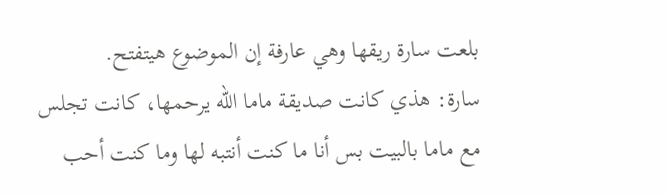بلعت سارة ريقها وهي عارفة إن الموضوع هيتفتح.
سارة: هذي كانت صديقة ماما الله يرحمها، كانت تجلس مع ماما بالبيت بس أنا ما كنت أنتبه لها وما كنت أحب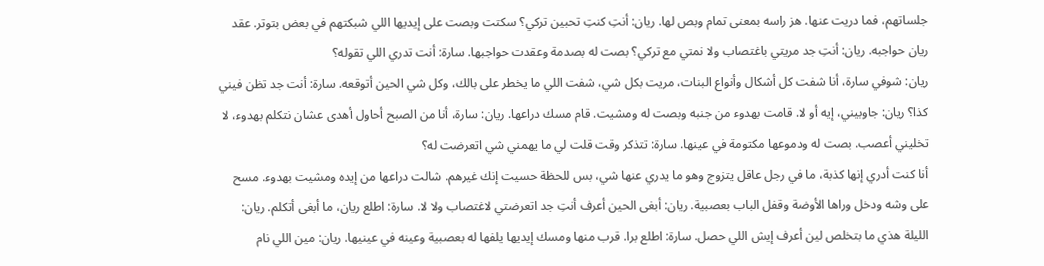جلساتهم، فما دريت عنها. هز راسه بمعنى تمام وبص لها. ريان: أنتِ كنتِ تحبين تركي؟ سكتت وبصت على إيديها اللي شبكتهم في بعض بتوتر. عقد ريان حواجبه. ريان: أنتِ جد مريتي باغتصاب ولا نمتي مع تركي؟ بصت له بصدمة وعقدت حواجبها. سارة: أنت تدري اللي تقوله؟
ريان: شوفي سارة، أنا شفت كل أشكال وأنواع البنات، مريت بكل شي، شفت اللي ما يخطر على بالك، وكل شي الحين أتوقعه. سارة: أنت جد تظن فيني كذا؟ ريان: جاوبيني، إيه أو لا. قامت بهدوء من جنبه وبصت له ومشيت. قام مسك دراعها. ريان: سارة، أنا من الصبح أحاول أهدى عشان نتكلم بهدوء، لا تخليني أعصب. بصت له ودموعها مكتومة في عينها. سارة: تتذكر وقت قلت لي ما يهمني شي اتعرضت له؟
أنا كنت أدري إنها كذبة، ما في رجل عاقل يتزوج وهو ما يدري عنها شي، بس للحظة حسيت إنك غيرهم. شالت دراعها من إيده ومشيت بهدوء. مسح على وشه ودخل وراها الأوضة وقفل الباب بعصبية. ريان: أبغى الحين أعرف أنتِ جد اتعرضتي لاغتصاب ولا لا. سارة: اطلع ريان، ما أبغى أتكلم. ريان: الليلة هذي ما بتخلص لين أعرف إيش اللي حصل. سارة: اطلع برا. قرب منها ومسك إيديها يلفها له بعصبية وعينه في عينيها. ريان: مين اللي نام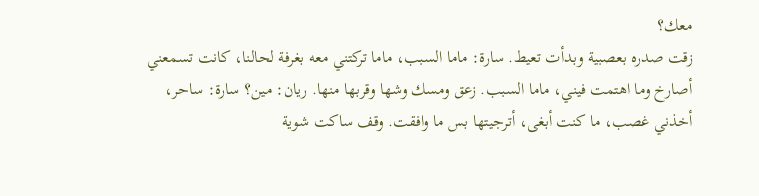معك؟
زقت صدره بعصبية وبدأت تعيط. سارة: ماما السبب، ماما تركتني معه بغرفة لحالنا، كانت تسمعني أصارخ وما اهتمت فيني، ماما السبب. زعق ومسك وشها وقربها منها. ريان: مين؟ سارة: ساحر، أخذني غصب، ما كنت أبغى، أترجيتها بس ما وافقت. وقف ساكت شوية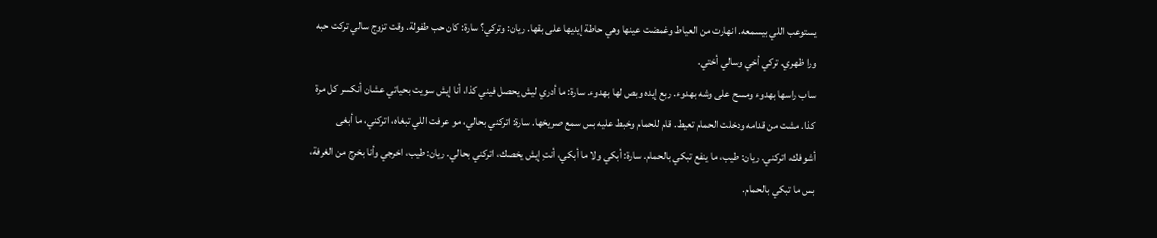يستوعب اللي بيسمعه. انهارت من العياط وغمضت عينها وهي حاطة إيديها على بقها. ريان: وتركي؟ سارة: كان حب طفولة. وقت تزوج سالي تركت حبه ورا ظهري. تركي أخي وسالي أختي.
ساب راسها بهدوء ومسح على وشه بهدوء. ربع إيده وبص لها بهدوء. سارة: ما أدري ليش يحصل فيني كذا، أنا إيش سويت بحياتي عشان أنكسر كل مرة كذا. مشت من قدامه ودخلت الحمام تعيط. قام للحمام وخبط عليه بس سمع صريخها. سارة: اتركني بحالي، مو عرفت اللي تبغاه، اتركني، ما أبغى أشوفك، اتركني. ريان: طيب، ما ينفع تبكي بالحمام. سارة: أبكي ولا ما أبكي، أنتِ إيش يخصك، اتركني بحالي. ريان: طيب، اخرجي وأنا بخرج من الغرفة، بس ما تبكي بالحمام.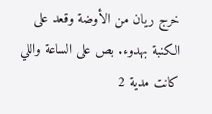خرج ريان من الأوضة وقعد على الكنبة بهدوء. بص على الساعة واللي كانت مدية 2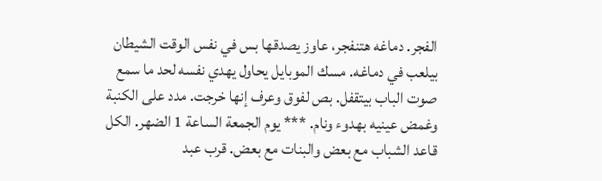الفجر. دماغه هتنفجر، عاوز يصدقها بس في نفس الوقت الشيطان بيلعب في دماغه. مسك الموبايل يحاول يهدي نفسه لحد ما سمع صوت الباب بيتقفل. بص لفوق وعرف إنها خرجت. مدد على الكنبة وغمض عينيه بهدوء ونام. *** يوم الجمعة الساعة 1 الضهر. الكل قاعد الشباب مع بعض والبنات مع بعض. قرب عبد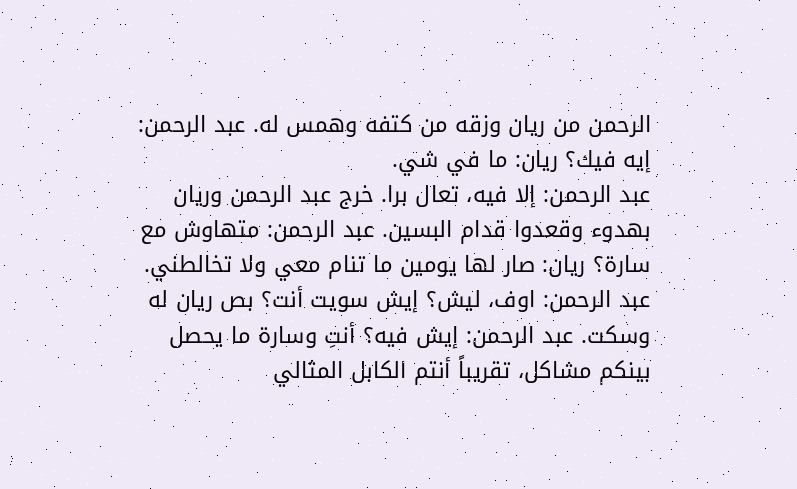الرحمن من ريان وزقه من كتفه وهمس له. عبد الرحمن: إيه فيك؟ ريان: ما في شي.
عبد الرحمن: إلا فيه، تعال برا. خرج عبد الرحمن وريان بهدوء وقعدوا قدام البسين. عبد الرحمن: متهاوش مع سارة؟ ريان: صار لها يومين ما تنام معي ولا تخالطني. عبد الرحمن: اوف، ليش؟ إيش سويت أنت؟ بص ريان له وسكت. عبد الرحمن: إيش فيه؟ أنتِ وسارة ما يحصل بينكم مشاكل، تقريباً أنتم الكابل المثالي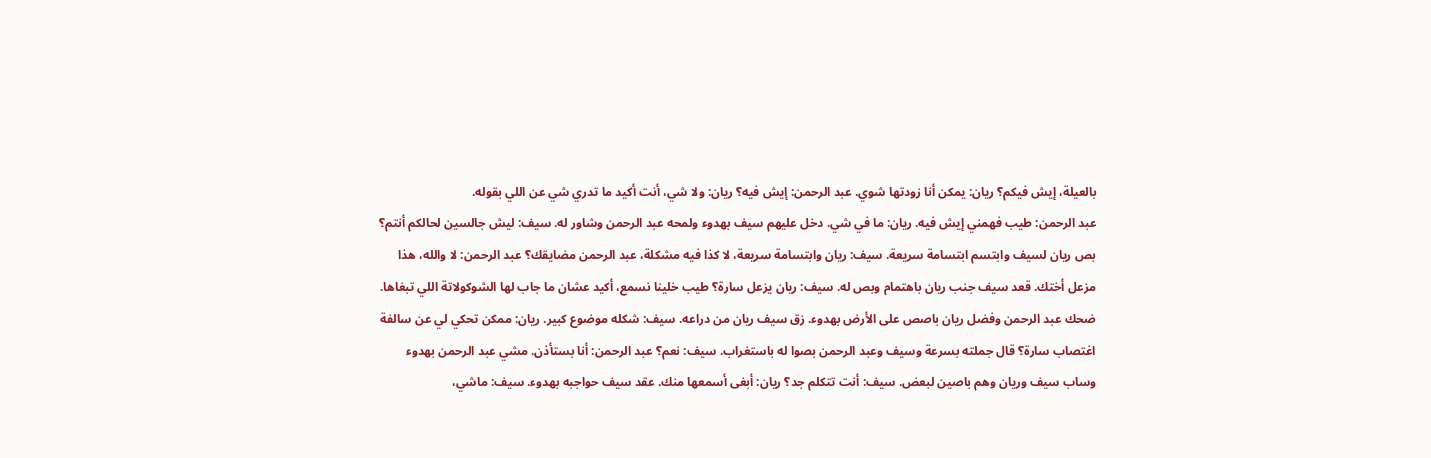بالعيلة، إيش فيكم؟ ريان: يمكن أنا زودتها شوي. عبد الرحمن: إيش فيه؟ ريان: ولا شي، أنت أكيد ما تدري شي عن اللي بقوله.
عبد الرحمن: طيب فهمني إيش فيه. ريان: ما في شي. دخل عليهم سيف بهدوء ولمحه عبد الرحمن وشاور له. سيف: ليش جالسين لحالكم أنتم؟ بص ريان لسيف وابتسم ابتسامة سريعة. سيف: ريان وابتسامة سريعة، لا كذا فيه مشكلة، عبد الرحمن مضايقك؟ عبد الرحمن: لا والله، هذا مزعل أختك. قعد سيف جنب ريان باهتمام وبص له. سيف: ريان يزعل سارة؟ طيب خلينا نسمع، أكيد عشان ما جاب لها الشوكولاتة اللي تبغاها.
ضحك عبد الرحمن وفضل ريان باصص على الأرض بهدوء. زق سيف ريان من دراعه. سيف: شكله موضوع كبير. ريان: ممكن تحكي لي عن سالفة اغتصاب سارة؟ قال جملته بسرعة وسيف وعبد الرحمن بصوا له باستغراب. سيف: نعم؟ عبد الرحمن: أنا بستأذن. مشي عبد الرحمن بهدوء وساب سيف وريان وهم باصين لبعض. سيف: أنت تتكلم جد؟ ريان: أبغى أسمعها منك. عقد سيف حواجبه بهدوء. سيف: ماشي،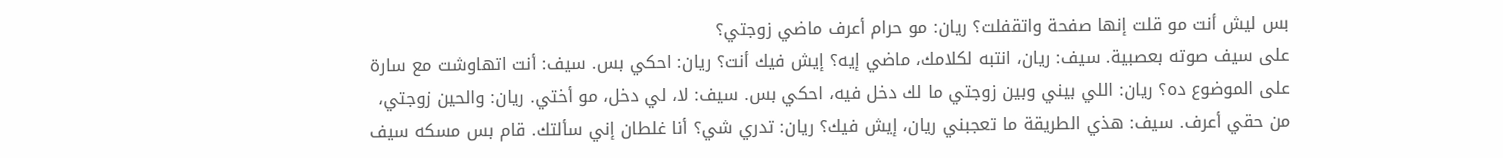بس ليش أنت مو قلت إنها صفحة واتقفلت؟ ريان: مو حرام أعرف ماضي زوجتي؟
على سيف صوته بعصبية. سيف: ريان، انتبه لكلامك، ماضي إيه؟ إيش فيك أنت؟ ريان: احكي بس. سيف: أنت اتهاوشت مع سارة على الموضوع ده؟ ريان: اللي بيني وبين زوجتي ما لك دخل فيه، احكي بس. سيف: لا، لي دخل، مو أختي. ريان: والحين زوجتي، من حقي أعرف. سيف: هذي الطريقة ما تعجبني ريان، إيش فيك؟ ريان: تدري شي؟ أنا غلطان إني سألتك. قام بس مسكه سيف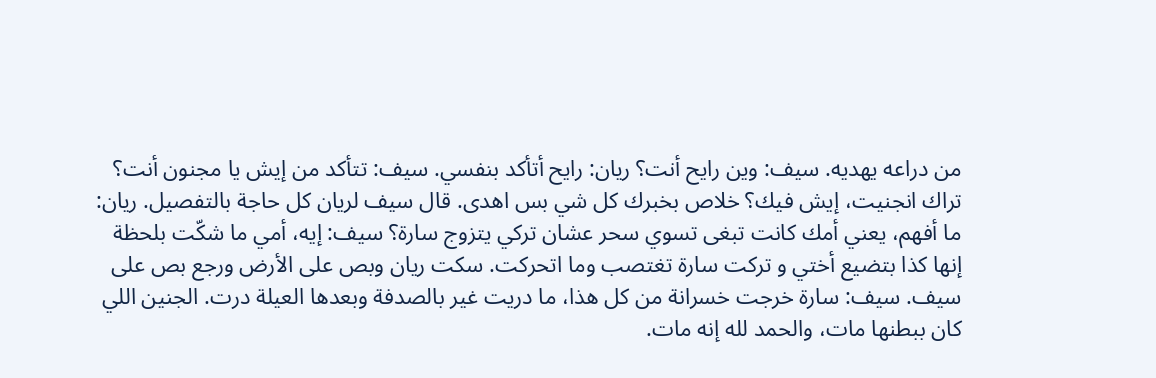من دراعه يهديه. سيف: وين رايح أنت؟ ريان: رايح أتأكد بنفسي. سيف: تتأكد من إيش يا مجنون أنت؟
تراك انجنيت، إيش فيك؟ خلاص بخبرك كل شي بس اهدى. قال سيف لريان كل حاجة بالتفصيل. ريان: ما أفهم، يعني أمك كانت تبغى تسوي سحر عشان تركي يتزوج سارة؟ سيف: إيه، أمي ما شكّت بلحظة إنها كذا بتضيع أختي و تركت سارة تغتصب وما اتحركت. سكت ريان وبص على الأرض ورجع بص على سيف. سيف: سارة خرجت خسرانة من كل هذا، ما دريت غير بالصدفة وبعدها العيلة درت. الجنين اللي كان ببطنها مات، والحمد لله إنه مات.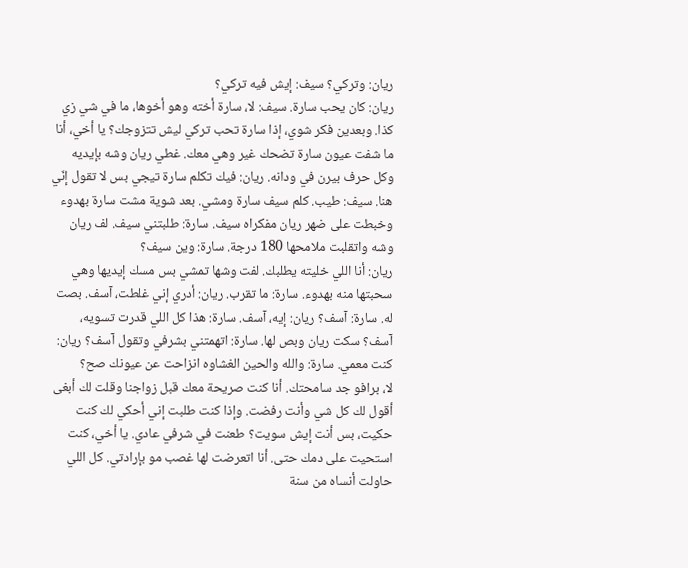ريان: وتركي؟ سيف: إيش فيه تركي؟
ريان: كان يحب سارة. سيف: لا، سارة أخته وهو أخوها، ما في شي زي كذا. وبعدين فكر شوي، إذا سارة تحب تركي ليش تتزوجك؟ يا أخي، أنا ما شفت عيون سارة تضحك غير وهي معك. غطي ريان وشه بإيديه وكل حرف بيرن في ودانه. ريان: فيك تكلم سارة تيجي بس لا تقول إنّي هنا. سيف: طيب. كلم سيف سارة ومشي. بعد شوية مشت سارة بهدوء وخبطت على ضهر ريان مفكراه سيف. سارة: طلبتني سيف. لف ريان وشه واتقلبت ملامحها 180 درجة. سارة: وين سيف؟
ريان: أنا اللي خليته يطلبك. لفت وشها تمشي بس مسك إيديها وهي سحبتها منه بهدوء. سارة: ما تقرب. ريان: أدري إني غلطت، آسف. بصت له. سارة: آسف؟ ريان: إيه، آسف. سارة: هذا كل اللي قدرت تسويه، آسف؟ سكت ريان وبص لها. سارة: اتهمتني بشرفي وتقول آسف؟ ريان: كنت معمي. سارة: والله والحين الغشاوه انزاحت عن عيونك صح؟
لا، برافو جد سامحتك. أنا كنت صريحة معك قبل زواجنا وقلت لك أبغى أقول لك كل شي وأنت رفضت. وإذا كنت طلبت إني أحكي لك كنت حكيت، بس أنت إيش سويت؟ طعنت في شرفي عادي. يا أخي، كنت استحيت على دمك حتى. أنا اتعرضت لها غصب مو بإرادتي. كل اللي حاولت أنساه من سنة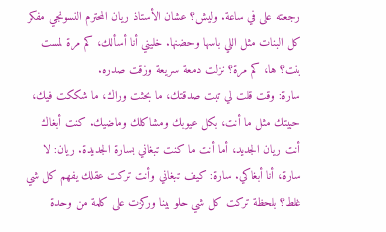رجعته على في ساعة. وليش؟ عشان الأستاذ ريان المحترم النسونجي مفكر كل البنات مثل اللي باسها وحضنها. خليني أنا أسألك، كم مرة لمست بنت؟ ها، كم مرة؟ نزلت دمعة سريعة وزقت صدره.
سارة: وقت قلت لي تبت صدقتك، ما بحثت وراك، ما شككت فيك، حبيتك مثل ما أنت، بكل عيوبك ومشاكلك وماضيك. كنت أبغاك أنت ريان الجديد، أما أنت ما كنت تبغاني بسارة الجديدة. ريان: لا سارة، أنا أبغاكي. سارة: كيف تبغاني وأنت تركت عقلك يفهم كل شي غلط؟ بلحظة تركت كل شي حلو بينا وركزت على كلمة من وحدة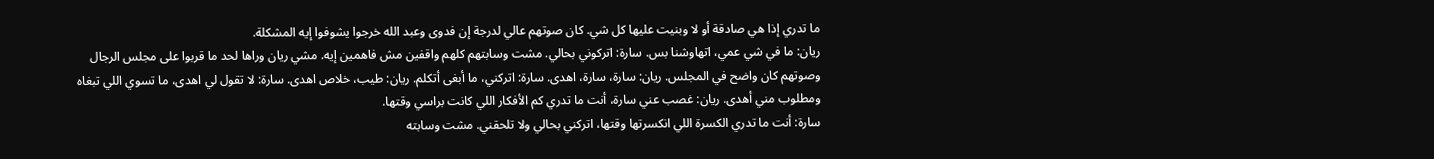ما تدري إذا هي صادقة أو لا وبنيت عليها كل شي. كان صوتهم عالي لدرجة إن فدوى وعبد الله خرجوا يشوفوا إيه المشكلة.
ريان: ما في شي عمي، اتهاوشنا بس. سارة: اتركوني بحالي. مشت وسابتهم كلهم واقفين مش فاهمين إيه. مشي ريان وراها لحد ما قربوا على مجلس الرجال وصوتهم كان واضح في المجلس. ريان: سارة، سارة، اهدى. سارة: اتركني، ما أبغى أتكلم. ريان: طيب، خلاص اهدى. سارة: لا تقول لي اهدى، ما تسوي اللي تبغاه ومطلوب مني أهدى. ريان: غصب عني سارة، أنت ما تدري كم الأفكار اللي كانت براسي وقتها.
سارة: أنت ما تدري الكسرة اللي انكسرتها وقتها، اتركني بحالي ولا تلحقني. مشت وسابته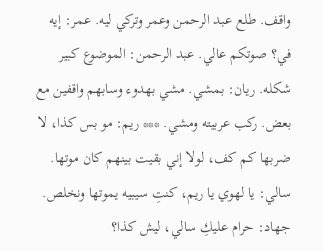واقف. طلع عبد الرحمن وعمر وتركي ليه. عمر: إيه في؟ صوتكم عالي. عبد الرحمن: الموضوع كبير شكله. ريان: بمشي. مشي بهدوء وسابهم واقفين مع بعض. ركب عربيته ومشي. *** ريم: مو بس كذا، لا ضربها كم كف، لولا إني بقيت بينهم كان موتها. سالي: يا لهوي يا ريم، كنتِ سيبيه يموتها ونخلص. جهاد: حرام عليكِ سالي، ليش كذا؟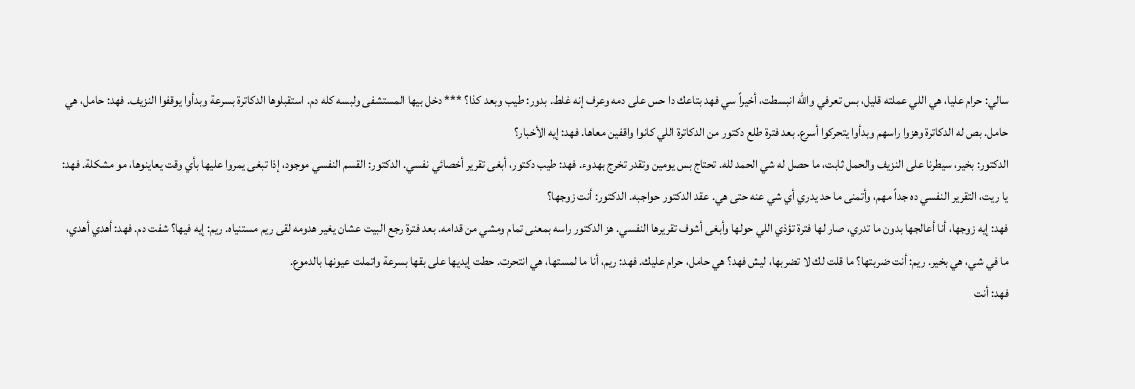سالي: حرام عليا، هي اللي عملته قليل، بس تعرفي والله انبسطت، أخيراً سي فهد بتاعك دا حس على دمه وعرف إنه غلط. بدور: طيب وبعد كذا؟ *** دخل بيها المستشفى ولبسه كله دم. استقبلوها الدكاترة بسرعة وبدأوا يوقفوا النزيف. فهد: حامل، هي حامل. بص له الدكاترة وهزوا راسهم وبدأوا يتحركوا أسرع. بعد فترة طلع دكتور من الدكاترة اللي كانوا واقفين معاها. فهد: إيه الأخبار؟
الدكتور: بخير، سيطرنا على النزيف والحمل ثابت، ما حصل له شي الحمد لله. تحتاج بس يومين وتقدر تخرج بهدوء. فهد: طيب دكتور، أبغى تقرير أخصائي نفسي. الدكتور: القسم النفسي موجود، إذا تبغى يمروا عليها بأي وقت يعاينوها، مو مشكلة. فهد: يا ريت، التقرير النفسي ده جداً مهم، وأتمنى ما حد يدري أي شي عنه حتى هي. عقد الدكتور حواجبه. الدكتور: أنت زوجها؟
فهد: إيه زوجها، أنا أعالجها بدون ما تدري، صار لها فترة تؤذي اللي حولها وأبغى أشوف تقريرها النفسي. هز الدكتور راسه بمعنى تمام ومشي من قدامه. بعد فترة رجع البيت عشان يغير هدومه لقى ريم مستنياه. ريم: إيه فيها؟ شفت دم. فهد: أهدي أهدي، ما في شي، هي بخير. ريم: أنت ضربتها؟ ما قلت لك لا تضربها، ليش فهد؟ هي حامل، حرام عليك. فهد: ريم، أنا ما لمستها، هي انتحرت. حطت إيديها على بقها بسرعة واتملت عيونها بالدموع.
فهد: أنت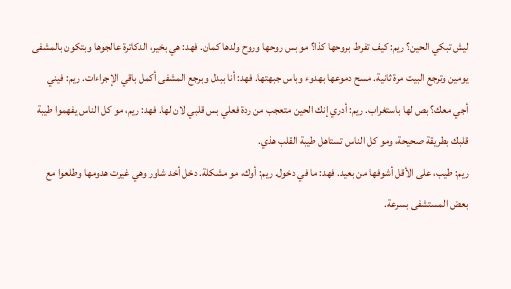ليش تبكي الحين؟ ريم: كيف تفرط بروحها كذا؟ مو بس روحها وروح ولدها كمان. فهد: هي بخير، الدكاترة عالجوها وبتكون بالمشفى يومين وترجع البيت مرة ثانية. مسح دموعها بهدوء وباس جبهتها. فهد: أنا ببدل وبرجع المشفى أكمل باقي الإجراءات. ريم: فيني أجي معك؟ بص لها باستغراب. ريم: أدري إنك الحين متعجب من ردة فعلي بس قلبي لان لها. فهد: ريم، مو كل الناس يفهموا طيبة قلبك بطريقة صحيحة، ومو كل الناس تستاهل طيبة القلب هذي.
ريم: طيب، على الأقل أشوفها من بعيد. فهد: ما في دخول. ريم: أوك، مو مشكلة. دخل أخد شاور وهي غيرت هدومها وطلعوا مع بعض المستشفى بسرعة.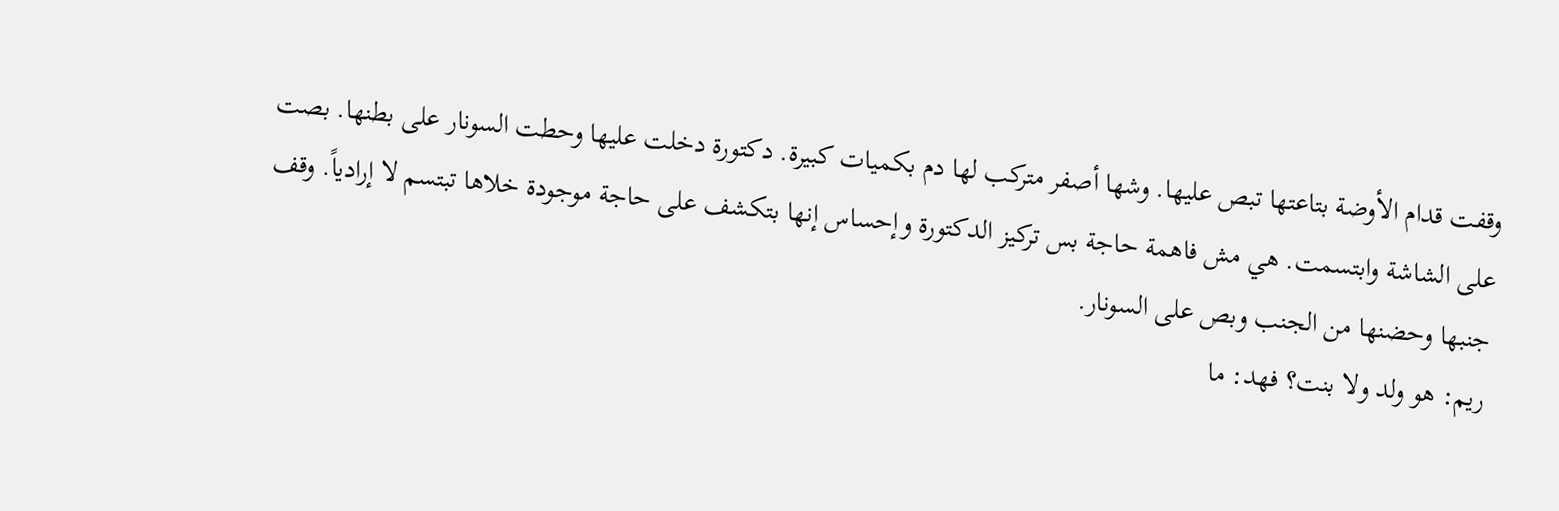وقفت قدام الأوضة بتاعتها تبص عليها. وشها أصفر متركب لها دم بكميات كبيرة. دكتورة دخلت عليها وحطت السونار على بطنها. بصت على الشاشة وابتسمت. هي مش فاهمة حاجة بس تركيز الدكتورة وإحساس إنها بتكشف على حاجة موجودة خلاها تبتسم لا إرادياً. وقف جنبها وحضنها من الجنب وبص على السونار.
ريم: هو ولد ولا بنت؟ فهد: ما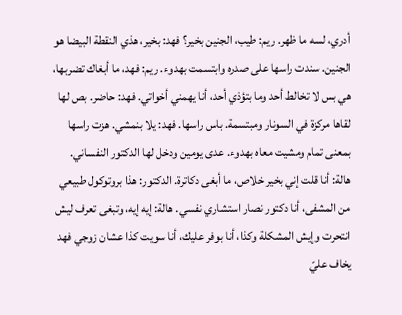أدري، لسه ما ظهر. ريم: طيب، الجنين بخير؟ فهد: بخير، هذي النقطة البيضا هو الجنين. سندت راسها على صدره وابتسمت بهدوء. ريم: فهد، ما أبغاك تضربها، هي بس لا تخالط أحد وما بتؤذي أحد، أنا يهمني أخواتي. فهد: حاضر. بص لها لقاها مركزة في السونار ومبتسمة. باس راسها. فهد: يلا بنمشي. هزت راسها بمعنى تمام ومشيت معاه بهدوء. عدى يومين ودخل لها الدكتور النفساني.
هالة: أنا قلت إني بخير خلاص، ما أبغى دكاترة. الدكتور: هذا بروتوكول طبيعي من المشفى، أنا دكتور نصار استشاري نفسي. هالة: إيه إيه، وتبغى تعرف ليش انتحرت وإيش المشكلة وكذا، أنا بوفر عليك، أنا سويت كذا عشان زوجي فهد يخاف عليّ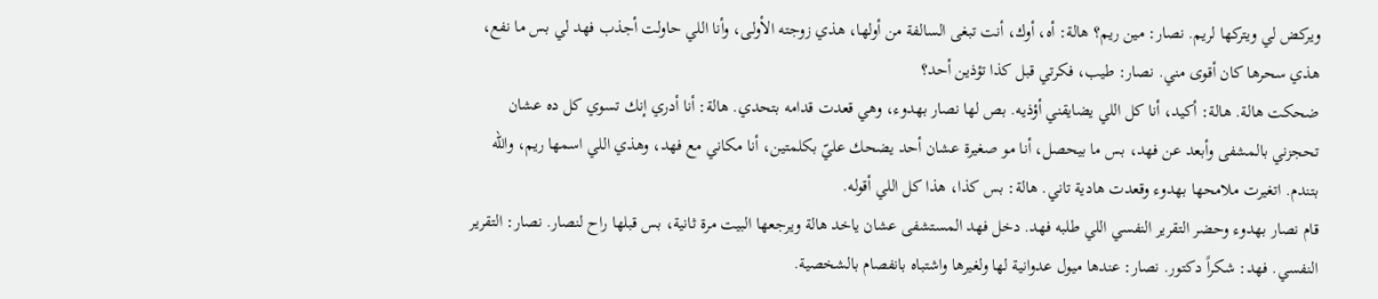ويركض لي ويتركها لريم. نصار: مين ريم؟ هالة: أه، أوك، أنت تبغى السالفة من أولها، هذي زوجته الأولى، وأنا اللي حاولت أجذب فهد لي بس ما نفع، هذي سحرها كان أقوى مني. نصار: طيب، فكرتي قبل كذا تؤذين أحد؟
ضحكت هالة. هالة: أكيد، أنا كل اللي يضايقني أؤذيه. بص لها نصار بهدوء، وهي قعدت قدامه بتحدي. هالة: أنا أدري إنك تسوي كل ده عشان تحجزني بالمشفى وأبعد عن فهد، بس ما بيحصل، أنا مو صغيرة عشان أحد يضحك عليّ بكلمتين، أنا مكاني مع فهد، وهذي اللي اسمها ريم، والله بتندم. اتغيرت ملامحها بهدوء وقعدت هادية تاني. هالة: بس كذا، هذا كل اللي أقوله.
قام نصار بهدوء وحضر التقرير النفسي اللي طلبه فهد. دخل فهد المستشفى عشان ياخد هالة ويرجعها البيت مرة ثانية، بس قبلها راح لنصار. نصار: التقرير النفسي. فهد: شكراً دكتور. نصار: عندها ميول عدوانية لها ولغيرها واشتباه بانفصام بالشخصية.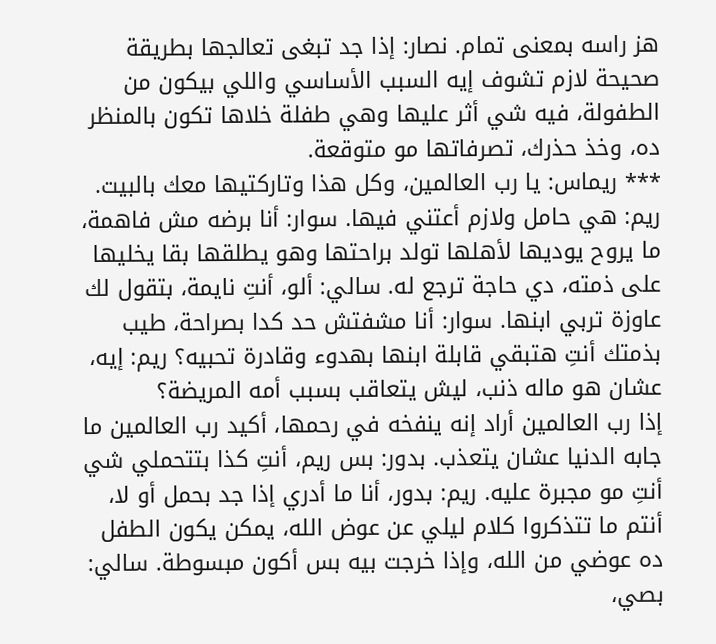هز راسه بمعنى تمام. نصار: إذا جد تبغى تعالجها بطريقة صحيحة لازم تشوف إيه السبب الأساسي واللي بيكون من الطفولة، فيه شي أثر عليها وهي طفلة خلاها تكون بالمنظر ده، وخذ حذرك، تصرفاتها مو متوقعة.
*** ريماس: يا رب العالمين، وكل هذا وتاركتيها معك بالبيت. ريم: هي حامل ولازم أعتني فيها. سوار: أنا برضه مش فاهمة، ما يروح يوديها لأهلها تولد براحتها وهو يطلقها بقا يخليها على ذمته، دي حاجة ترجع له. سالي: ألو، أنتِ نايمة، بتقول لك عاوزة تربي ابنها. سوار: أنا مشفتش حد كدا بصراحة، طيب بذمتك أنتِ هتبقي قابلة ابنها بهدوء وقادرة تحبيه؟ ريم: إيه، عشان هو ماله ذنب، ليش يتعاقب بسبب أمه المريضة؟
إذا رب العالمين أراد إنه ينفخه في رحمها، أكيد رب العالمين ما جابه الدنيا عشان يتعذب. بدور: بس ريم، أنتِ كذا بتتحملي شي أنتِ مو مجبرة عليه. ريم: بدور، أنا ما أدري إذا جد بحمل أو لا، أنتم ما تتذكروا كلام ليلي عن عوض الله، يمكن يكون الطفل ده عوضي من الله، وإذا خرجت بيه بس أكون مبسوطة. سالي: بصي،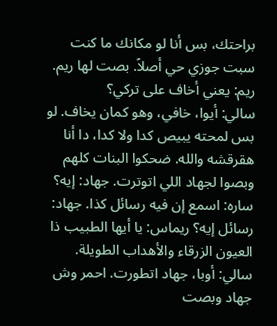براحتك، بس أنا لو مكانك ما كنت سبت جوزي حي أصلاً. بصت لها ريم. ريم: يعني أخاف على تركي؟
سالي: أيوا، خافي، وهو كمان يخاف. لو بس لمحته يبيص كدا ولا كدا، دا أنا هقرقشه والله. ضحكوا البنات كلهم وبصوا لجهاد اللي اتوترت. جهاد: إيه؟ ساره: اسمع إن فيه رسائل كذا. جهاد: رسائل إيه؟ ريماس: يا أيها الطبيب ذا العيون الزرقاء والأهداب الطويلة. سالي: أوبا، جهاد اتطورت. احمر وش جهاد وبصت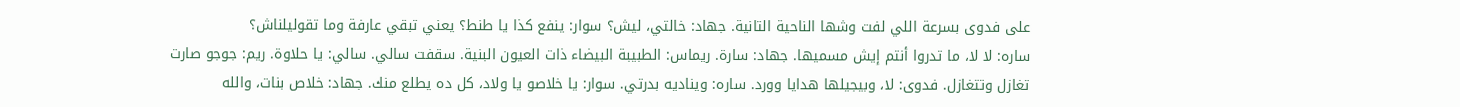على فدوى بسرعة اللي لفت وشها الناحية التانية. جهاد: خالتي، ليش؟ سوار: ينفع كذا يا طنط؟ يعني تبقي عارفة وما تقوليلناش؟
ساره: لا لا، ما تدروا أنتم إيش مسميها. جهاد: سارة. ريماس: الطبيبة البيضاء ذات العيون البنية. سقفت سالي. سالي: يا حلاوة. ريم: جوجو صارت تغازل وتتغازل. فدوى: لا، وبيجيلها هدايا وورد. ساره: ويناديه بدرتي. سوار: يا خلاصو يا ولاد، كل ده يطلع منك. جهاد: خلاص بنات، والله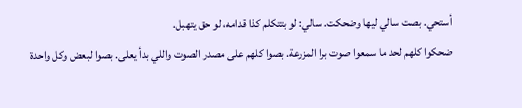أستحي. بصت سالي ليها وضحكت. سالي: لو بتتكلم كذا قدامه، لو حق يتهبل.
ضحكوا كلهم لحد ما سمعوا صوت برا المزرعة. بصوا كلهم على مصدر الصوت واللي بدأ يعلى. بصوا لبعض وكل واحدة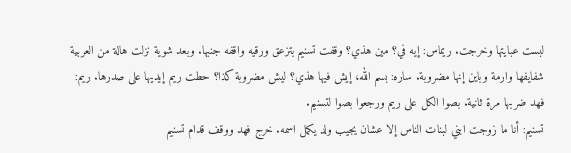لبست عبايتها وخرجت. ريماس: إيه في؟ مين هذي؟ وقفت تسنيم بتزعق ورقيه واقفه جنبها. وبعد شوية نزلت هالة من العربية شفايفها وارمة وباين إنها مضروبة. ساره: بسم الله، إيش فيها هذي؟ ليش مضروبة كذا؟ حطت ريم إيديها على صدرها. ريم: فهد ضربها مرة ثانية. بصوا الكل على ريم ورجعوا بصوا لتسنيم.
تسنيم: أنا ما زوجت ابني لبنات الناس إلا عشان يجيب ولد يكمل اسمه. خرج فهد ووقف قدام تسنيم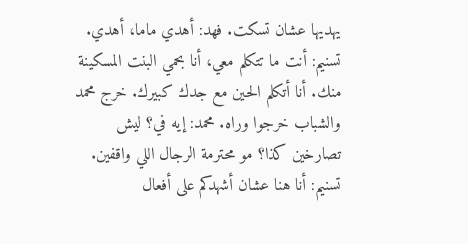يهديها عشان تسكت. فهد: أهدي ماما، أهدي. تسنيم: أنت ما تتكلم معي، أنا بحمي البنت المسكينة منك. أنا أتكلم الحين مع جدك كبيرك. خرج محمد والشباب خرجوا وراه. محمد: إيه في؟ ليش تصارخين كذا؟ مو محترمة الرجال اللي واقفين.
تسنيم: أنا هنا عشان أشهدكم على أفعال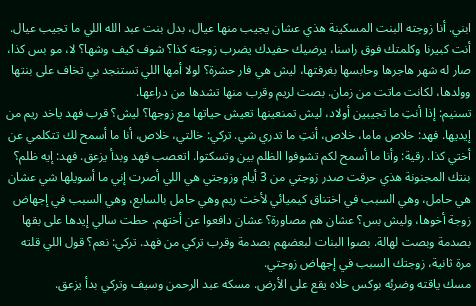ابني. أنا زوجته البنت المسكينة هذي عشان يجيب منها عيال، بدل بنت عبد الله اللي ما تجيب عيال. أنت كبيرنا وكلمتك فوق راسنا، يرضيك حفيدك يضرب زوجته كذا؟ شوف كيف وشها؟ لا، مو بس كذا، صار له شهر هاجرها وحابسها بغرفتها، ليش هي فار حشرة؟ لولا أمها اللي تستنجد بي تخاف على بنتها وولدها، لكانت ماتت من زمان. بصت لريم وقرب منها تشدها من دراعها.
تسنيم: إذا أنتِ ما تجيبين أولاد، ليش تمنعينها تعيش حياتها مع زوجها؟ ليش؟ قرب فهد ياخد ريم من إيديها. فهد: خلاص ماما، خلاص، أنتِ ما تدري شي. تركي: خالتي، خلاص، أنا ما أسمح لك تتكلمي عن أختي كذا. رقية: وأنا ما أسمح لكم تشوفوا الظلم بين وتسكتوا. اتعصب فهد وبدأ يزعق. فهد: إيه ظلم؟
بنتك المجنونة هذي حرقت صدر زوجتي من 3 أيام وزوجتي هي اللي أصرت إني ما أسويلها شي عشان هي حامل، وهي السبب في اختناق كيميائي لأخت ريم وهي حامل بالسابع، وهي السبب في إجهاض زوجة أخوها، وليش بس؟ عشان هم مصاورة؟ عشان دافعوا عن أختهم. حطت سالي إيدها على بقها بصدمة وبصت لهالة. بصوا البنات لبعضهم بصدمة وقرب تركي من فهد. تركي: نعم؟ قول اللي قلته مرة ثانية، زوجتك السبب في إجهاض زوجتي.
مسك ياقته وضربُه بوكس خلاه يقع على الأرض. مسكه عبد الرحمن وسيف وتركي بدأ يزعق.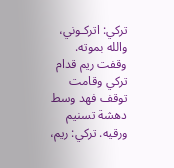تركي: اتركـوني، والله بموته. وقفت ريم قدام تركي وقامت توقف فهد وسط دهشة تسنيم ورقيه. تركي: ريم،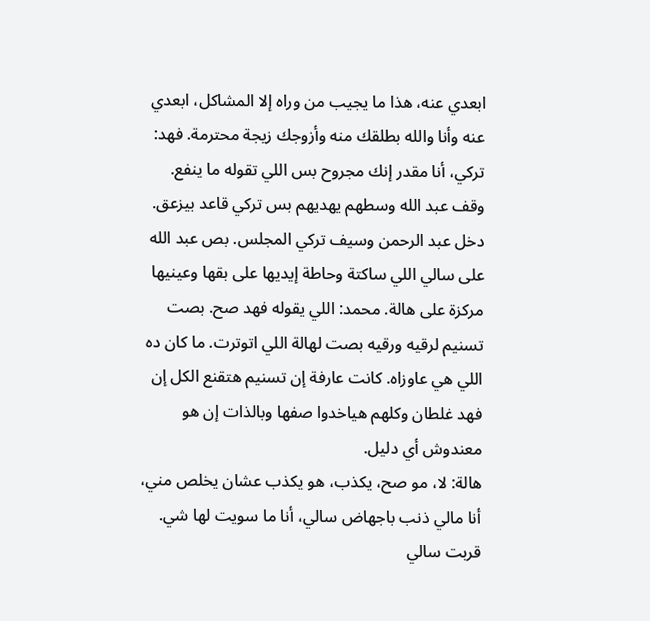ابعدي عنه، هذا ما يجيب من وراه إلا المشاكل، ابعدي عنه وأنا والله بطلقك منه وأزوجك زيجة محترمة. فهد: تركي، أنا مقدر إنك مجروح بس اللي تقوله ما ينفع.
وقف عبد الله وسطهم يهديهم بس تركي قاعد بيزعق. دخل عبد الرحمن وسيف تركي المجلس. بص عبد الله على سالي اللي ساكتة وحاطة إيديها على بقها وعينيها مركزة على هالة. محمد: اللي يقوله فهد صح. بصت تسنيم لرقيه ورقيه بصت لهالة اللي اتوترت. ما كان ده اللي هي عاوزاه. كانت عارفة إن تسنيم هتقنع الكل إن فهد غلطان وكلهم هياخدوا صفها وبالذات إن هو معندوش أي دليل.
هالة: لا، مو صح، يكذب، هو يكذب عشان يخلص مني، أنا مالي ذنب باجهاض سالي، أنا ما سويت لها شي. قربت سالي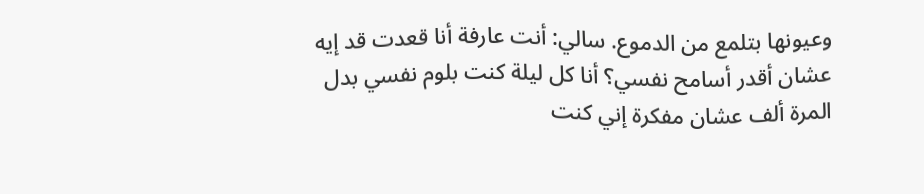وعيونها بتلمع من الدموع. سالي: أنت عارفة أنا قعدت قد إيه عشان أقدر أسامح نفسي؟ أنا كل ليلة كنت بلوم نفسي بدل المرة ألف عشان مفكرة إني كنت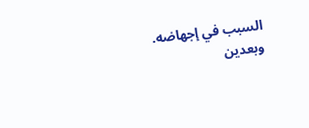السبب في إجهاضه. وبعدين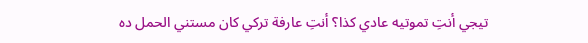تيجي أنتِ تموتيه عادي كذا؟ أنتِ عارفة تركي كان مستني الحمل ده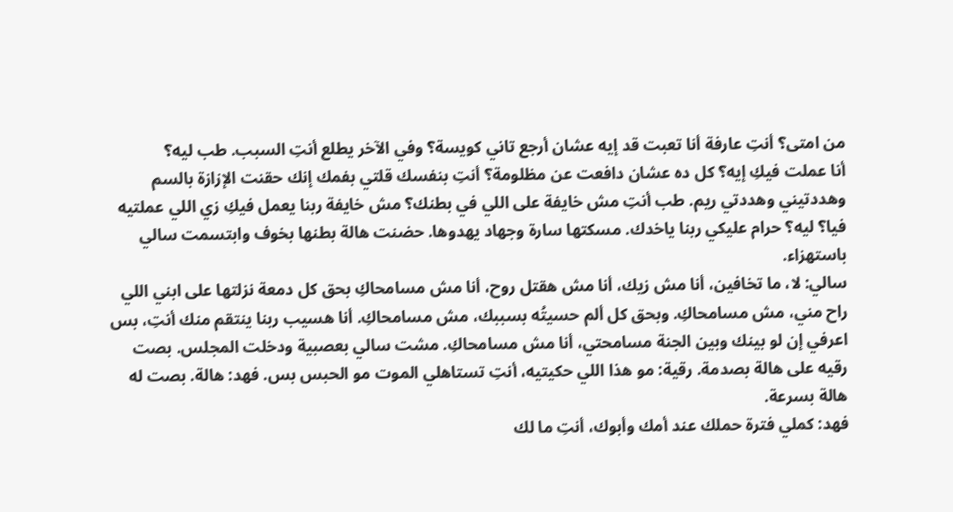من امتى؟ أنتِ عارفة أنا تعبت قد إيه عشان أرجع تاني كويسة؟ وفي الآخر يطلع أنتِ السبب. طب ليه؟
أنا عملت فيكِ إيه؟ كل ده عشان دافعت عن مظلومة؟ أنتِ بنفسك قلتي بفمك إنك حقنت الإزازة بالسم وهددتيني وهددتي ريم. طب أنتِ مش خايفة على اللي في بطنك؟ مش خايفة ربنا يعمل فيكِ زي اللي عملتيه فيا؟ ليه؟ حرام عليكي ربنا ياخدك. مسكتها سارة وجهاد يهدوها. حضنت هالة بطنها بخوف وابتسمت سالي باستهزاء.
سالي: لا، ما تخافين، أنا مش زيك، أنا مش هقتل روح، أنا مش مسامحاكِ بحق كل دمعة نزلتها على ابني اللي راح مني، مش مسامحاكِ. وبحق كل ألم حسيتُه بسببك، مش مسامحاكِ. أنا هسيب ربنا ينتقم منك أنتِ، بس اعرفي إن لو بينك وبين الجنة مسامحتي، أنا مش مسامحاكِ. مشت سالي بعصبية ودخلت المجلس. بصت رقيه على هالة بصدمة. رقية: مو هذا اللي حكيتيه، أنتِ تستاهلي الموت مو الحبس بس. فهد: هالة. بصت له هالة بسرعة.
فهد: كملي فترة حملك عند أمك وأبوك، أنتِ ما لك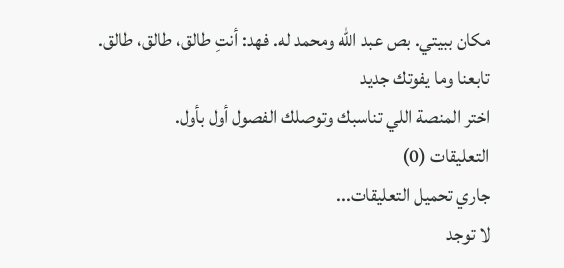مكان ببيتي. بص عبد الله ومحمد له. فهد: أنتِ طالق، طالق، طالق.
تابعنا وما يفوتك جديد
اختر المنصة اللي تناسبك وتوصلك الفصول أول بأول.
التعليقات (0)
جاري تحميل التعليقات...
لا توجد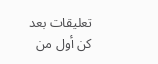تعليقات بعد
كن أول من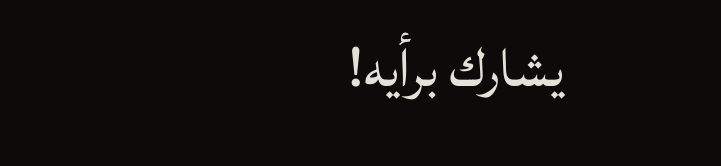يشارك برأيه!